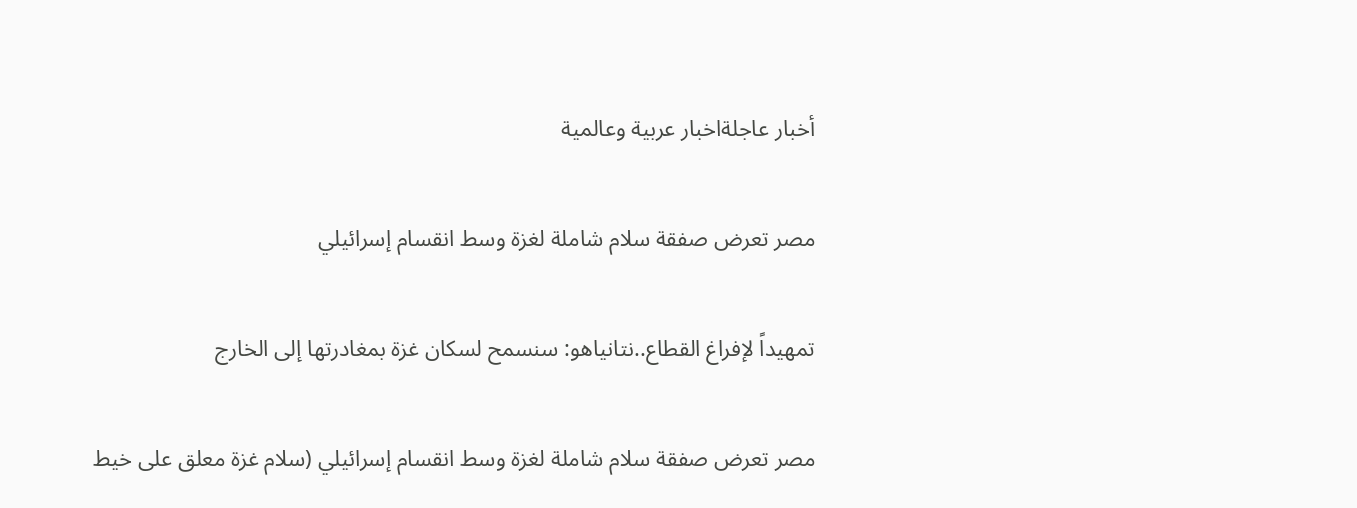أخبار عاجلةاخبار عربية وعالمية

مصر تعرض صفقة سلام شاملة لغزة وسط انقسام إسرائيلي

تمهيداً لإفراغ القطاع..نتانياهو: سنسمح لسكان غزة بمغادرتها إلى الخارج

مصر تعرض صفقة سلام شاملة لغزة وسط انقسام إسرائيلي (سلام غزة معلق على خيط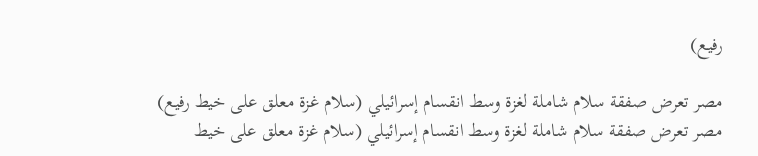رفيع)

مصر تعرض صفقة سلام شاملة لغزة وسط انقسام إسرائيلي (سلام غزة معلق على خيط رفيع)
مصر تعرض صفقة سلام شاملة لغزة وسط انقسام إسرائيلي (سلام غزة معلق على خيط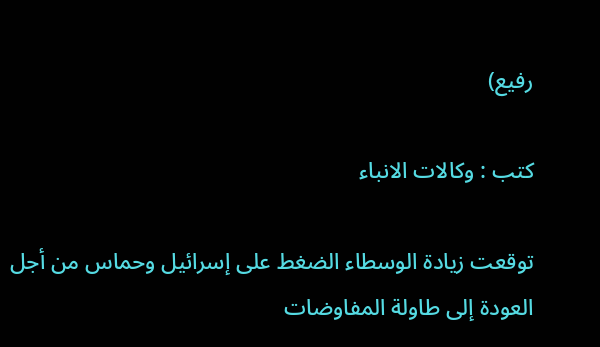رفيع)

كتب : وكالات الانباء

توقعت زيادة الوسطاء الضغط على إسرائيل وحماس من أجل العودة إلى طاولة المفاوضات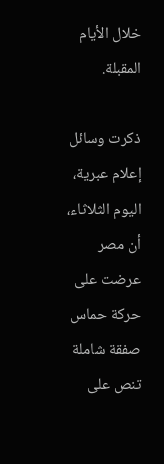خلال الأيام المقبلة.

ذكرت وسائل إعلام عبرية، اليوم الثلاثاء، أن مصر عرضت على حركة حماس صفقة شاملة تنص على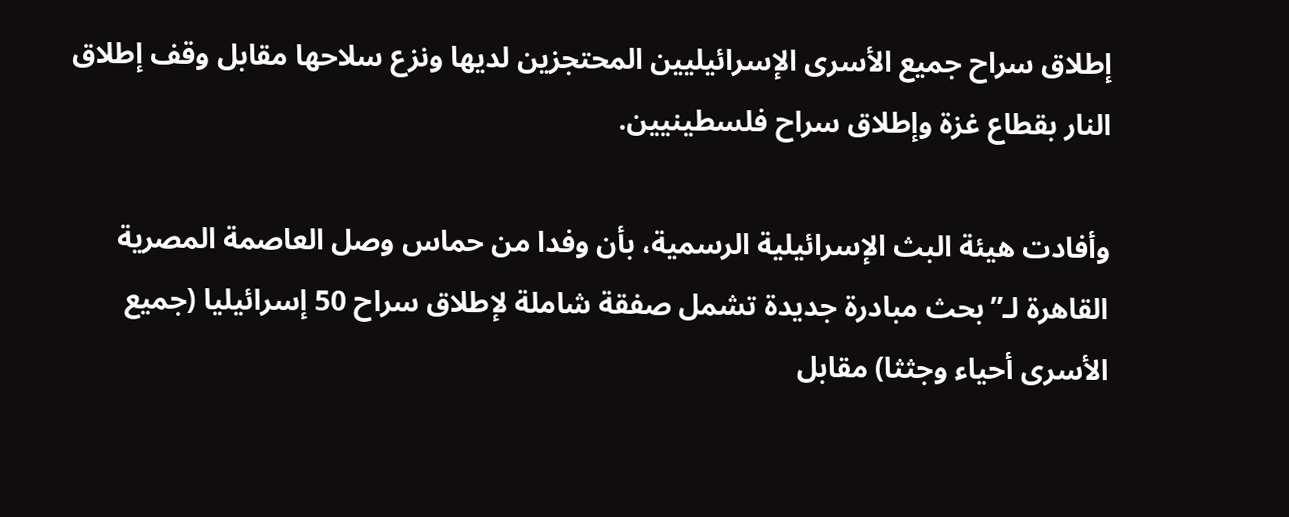إطلاق سراح جميع الأسرى الإسرائيليين المحتجزين لديها ونزع سلاحها مقابل وقف إطلاق النار بقطاع غزة وإطلاق سراح فلسطينيين.

وأفادت هيئة البث الإسرائيلية الرسمية، بأن وفدا من حماس وصل العاصمة المصرية القاهرة لـ”بحث مبادرة جديدة تشمل صفقة شاملة لإطلاق سراح 50 إسرائيليا (جميع الأسرى أحياء وجثثا) مقابل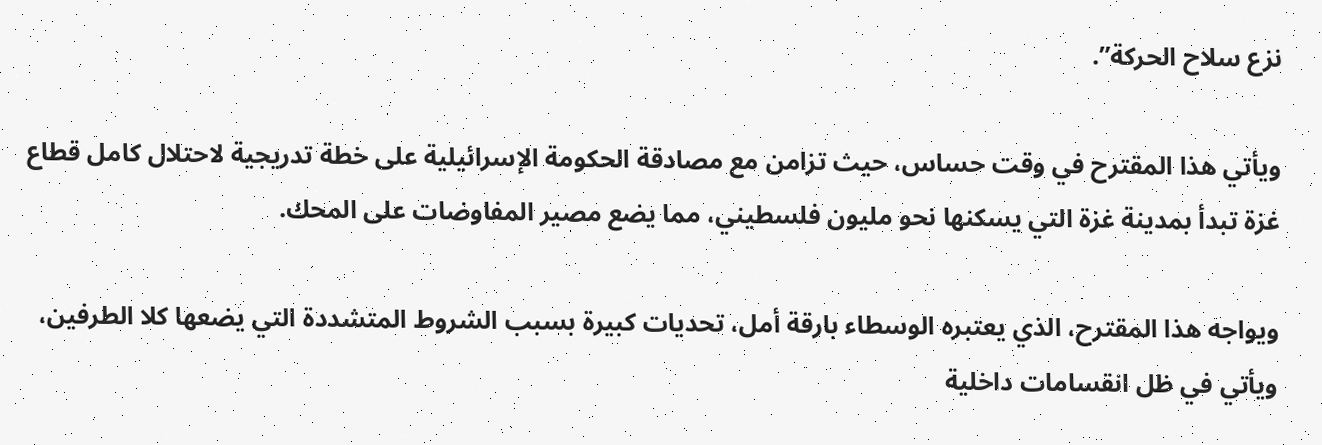نزع سلاح الحركة”.

ويأتي هذا المقترح في وقت حساس، حيث تزامن مع مصادقة الحكومة الإسرائيلية على خطة تدريجية لاحتلال كامل قطاع غزة تبدأ بمدينة غزة التي يسكنها نحو مليون فلسطيني، مما يضع مصير المفاوضات على المحك.

ويواجه هذا المقترح، الذي يعتبره الوسطاء بارقة أمل، تحديات كبيرة بسبب الشروط المتشددة التي يضعها كلا الطرفين، ويأتي في ظل انقسامات داخلية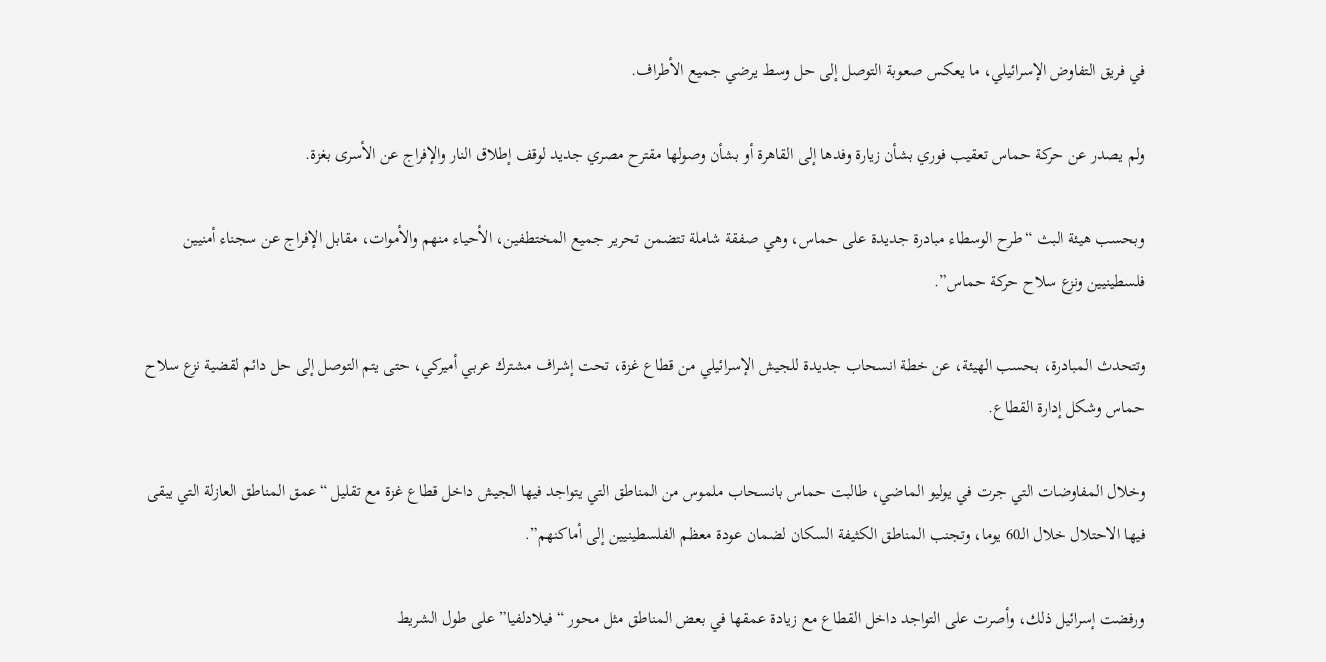في فريق التفاوض الإسرائيلي، ما يعكس صعوبة التوصل إلى حل وسط يرضي جميع الأطراف.

ولم يصدر عن حركة حماس تعقيب فوري بشأن زيارة وفدها إلى القاهرة أو بشأن وصولها مقترح مصري جديد لوقف إطلاق النار والإفراج عن الأسرى بغزة.

وبحسب هيئة البث “طرح الوسطاء مبادرة جديدة على حماس، وهي صفقة شاملة تتضمن تحرير جميع المختطفين، الأحياء منهم والأموات، مقابل الإفراج عن سجناء أمنيين فلسطينيين ونزع سلاح حركة حماس”.

وتتحدث المبادرة، بحسب الهيئة، عن خطة انسحاب جديدة للجيش الإسرائيلي من قطاع غزة، تحت إشراف مشترك عربي أميركي، حتى يتم التوصل إلى حل دائم لقضية نزع سلاح حماس وشكل إدارة القطاع.

وخلال المفاوضات التي جرت في يوليو الماضي، طالبت حماس بانسحاب ملموس من المناطق التي يتواجد فيها الجيش داخل قطاع غزة مع تقليل “عمق المناطق العازلة التي يبقى فيها الاحتلال خلال الـ60 يوما، وتجنب المناطق الكثيفة السكان لضمان عودة معظم الفلسطينيين إلى أماكنهم”.

ورفضت إسرائيل ذلك، وأصرت على التواجد داخل القطاع مع زيادة عمقها في بعض المناطق مثل محور “فيلادلفيا” على طول الشريط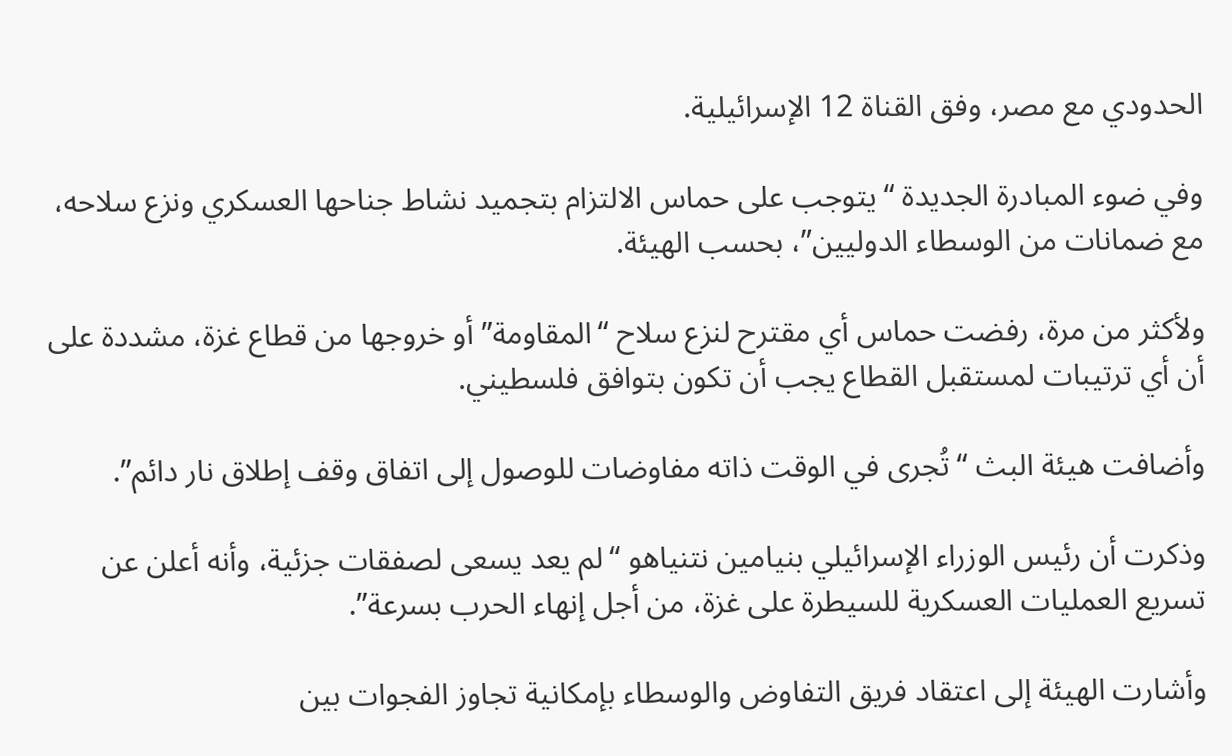الحدودي مع مصر، وفق القناة 12 الإسرائيلية.

وفي ضوء المبادرة الجديدة “يتوجب على حماس الالتزام بتجميد نشاط جناحها العسكري ونزع سلاحه، مع ضمانات من الوسطاء الدوليين”، بحسب الهيئة.

ولأكثر من مرة، رفضت حماس أي مقترح لنزع سلاح “المقاومة” أو خروجها من قطاع غزة، مشددة على أن أي ترتيبات لمستقبل القطاع يجب أن تكون بتوافق فلسطيني.

وأضافت هيئة البث “تُجرى في الوقت ذاته مفاوضات للوصول إلى اتفاق وقف إطلاق نار دائم”.

وذكرت أن رئيس الوزراء الإسرائيلي بنيامين نتنياهو “لم يعد يسعى لصفقات جزئية، وأنه أعلن عن تسريع العمليات العسكرية للسيطرة على غزة، من أجل إنهاء الحرب بسرعة”.

وأشارت الهيئة إلى اعتقاد فريق التفاوض والوسطاء بإمكانية تجاوز الفجوات بين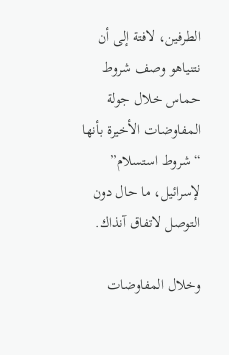الطرفين، لافتة إلى أن نتنياهو وصف شروط حماس خلال جولة المفاوضات الأخيرة بأنها “شروط استسلام” لإسرائيل، ما حال دون التوصل لاتفاق آنذاك.

وخلال المفاوضات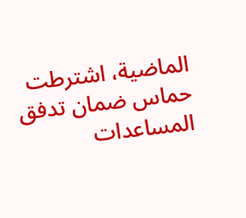الماضية، اشترطت حماس ضمان تدفق المساعدات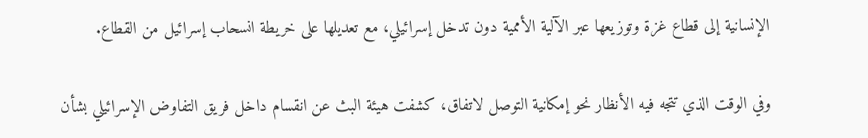الإنسانية إلى قطاع غزة وتوزيعها عبر الآلية الأممية دون تدخل إسرائيلي، مع تعديلها على خريطة انسحاب إسرائيل من القطاع.

وفي الوقت الذي تتجه فيه الأنظار نحو إمكانية التوصل لاتفاق، كشفت هيئة البث عن انقسام داخل فريق التفاوض الإسرائيلي بشأن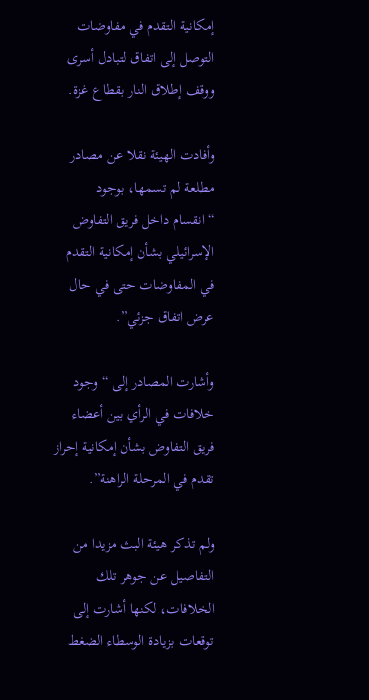إمكانية التقدم في مفاوضات التوصل إلى اتفاق لتبادل أسرى ووقف إطلاق النار بقطاع غزة.

وأفادت الهيئة نقلا عن مصادر مطلعة لم تسمها، بوجود “انقسام داخل فريق التفاوض الإسرائيلي بشأن إمكانية التقدم في المفاوضات حتى في حال عرض اتفاق جزئي”.

وأشارت المصادر إلى “وجود خلافات في الرأي بين أعضاء فريق التفاوض بشأن إمكانية إحراز تقدم في المرحلة الراهنة”.

ولم تذكر هيئة البث مزيدا من التفاصيل عن جوهر تلك الخلافات، لكنها أشارت إلى توقعات بزيادة الوسطاء الضغط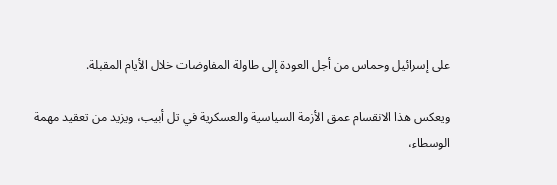على إسرائيل وحماس من أجل العودة إلى طاولة المفاوضات خلال الأيام المقبلة.

ويعكس هذا الانقسام عمق الأزمة السياسية والعسكرية في تل أبيب، ويزيد من تعقيد مهمة الوسطاء،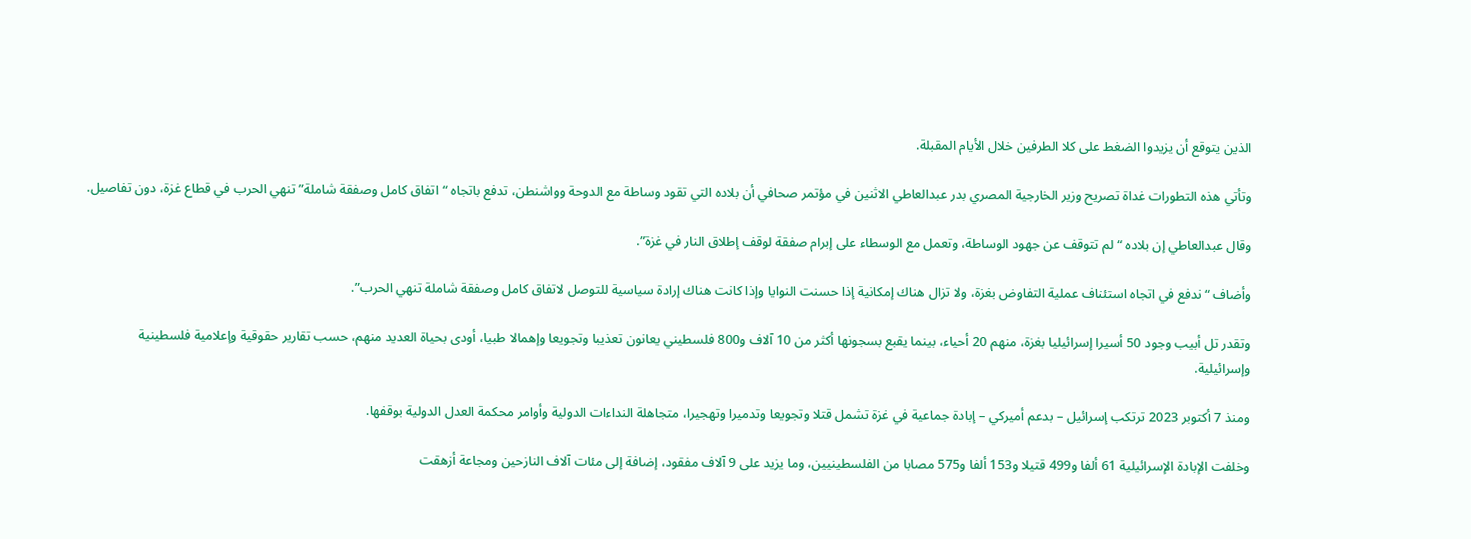الذين يتوقع أن يزيدوا الضغط على كلا الطرفين خلال الأيام المقبلة.

وتأتي هذه التطورات غداة تصريح وزير الخارجية المصري بدر عبدالعاطي الاثنين في مؤتمر صحافي أن بلاده التي تقود وساطة مع الدوحة وواشنطن، تدفع باتجاه “اتفاق كامل وصفقة شاملة” تنهي الحرب في قطاع غزة، دون تفاصيل.

وقال عبدالعاطي إن بلاده “لم تتوقف عن جهود الوساطة، وتعمل مع الوسطاء على إبرام صفقة لوقف إطلاق النار في غزة”.

وأضاف “ندفع في اتجاه استئناف عملية التفاوض بغزة، ولا تزال هناك إمكانية إذا حسنت النوايا وإذا كانت هناك إرادة سياسية للتوصل لاتفاق كامل وصفقة شاملة تنهي الحرب”.

وتقدر تل أبيب وجود 50 أسيرا إسرائيليا بغزة، منهم 20 أحياء، بينما يقبع بسجونها أكثر من 10 آلاف و800 فلسطيني يعانون تعذيبا وتجويعا وإهمالا طبيا، أودى بحياة العديد منهم، حسب تقارير حقوقية وإعلامية فلسطينية وإسرائيلية.

ومنذ 7 أكتوبر 2023 ترتكب إسرائيل – بدعم أميركي – إبادة جماعية في غزة تشمل قتلا وتجويعا وتدميرا وتهجيرا، متجاهلة النداءات الدولية وأوامر محكمة العدل الدولية بوقفها.

وخلفت الإبادة الإسرائيلية 61 ألفا و499 قتيلا و153 ألفا و575 مصابا من الفلسطينيين، وما يزيد على 9 آلاف مفقود، إضافة إلى مئات آلاف النازحين ومجاعة أزهقت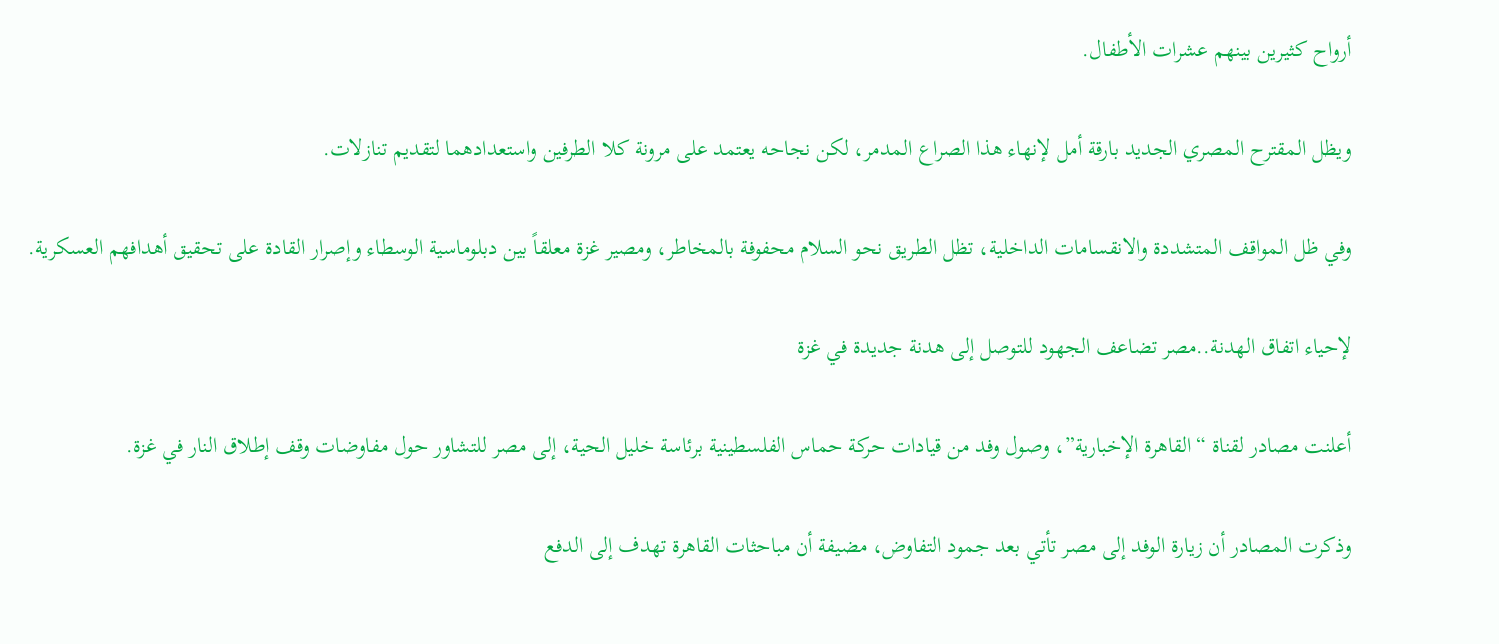أرواح كثيرين بينهم عشرات الأطفال.

ويظل المقترح المصري الجديد بارقة أمل لإنهاء هذا الصراع المدمر، لكن نجاحه يعتمد على مرونة كلا الطرفين واستعدادهما لتقديم تنازلات.

وفي ظل المواقف المتشددة والانقسامات الداخلية، تظل الطريق نحو السلام محفوفة بالمخاطر، ومصير غزة معلقاً بين دبلوماسية الوسطاء وإصرار القادة على تحقيق أهدافهم العسكرية.

لإحياء اتفاق الهدنة..مصر تضاعف الجهود للتوصل إلى هدنة جديدة في غزة

أعلنت مصادر لقناة “القاهرة الإخبارية”، وصول وفد من قيادات حركة حماس الفلسطينية برئاسة خليل الحية، إلى مصر للتشاور حول مفاوضات وقف إطلاق النار في غزة.

وذكرت المصادر أن زيارة الوفد إلى مصر تأتي بعد جمود التفاوض، مضيفة أن مباحثات القاهرة تهدف إلى الدفع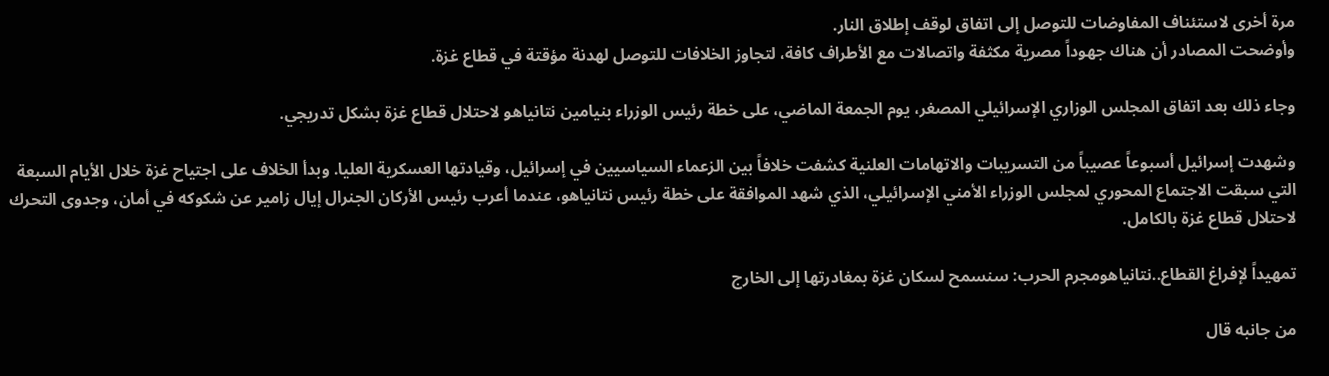مرة أخرى لاستئناف المفاوضات للتوصل إلى اتفاق لوقف إطلاق النار.
وأوضحت المصادر أن هناك جهوداً مصرية مكثفة واتصالات مع الأطراف كافة، لتجاوز الخلافات للتوصل لهدنة مؤقتة في قطاع غزة.

وجاء ذلك بعد اتفاق المجلس الوزاري الإسرائيلي المصغر، يوم الجمعة الماضي، على خطة رئيس الوزراء بنيامين نتانياهو لاحتلال قطاع غزة بشكل تدريجي.

وشهدت إسرائيل أسبوعاً عصيباً من التسريبات والاتهامات العلنية كشفت خلافاً بين الزعماء السياسيين في إسرائيل، وقيادتها العسكرية العليا. وبدأ الخلاف على اجتياح غزة خلال الأيام السبعة التي سبقت الاجتماع المحوري لمجلس الوزراء الأمني الإسرائيلي، الذي شهد الموافقة على خطة رئيس نتانياهو، عندما أعرب رئيس الأركان الجنرال إيال زامير عن شكوكه في أمان، وجدوى التحرك لاحتلال قطاع غزة بالكامل.

تمهيداً لإفراغ القطاع..نتانياهومجرم الحرب: سنسمح لسكان غزة بمغادرتها إلى الخارج

من جانبه قال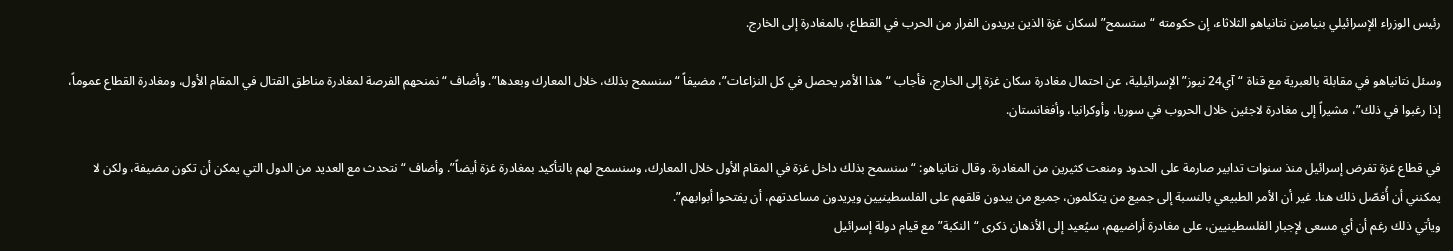رئيس الوزراء الإسرائيلي بنيامين نتانياهو الثلاثاء، إن حكومته “ستسمح” لسكان غزة الذين يريدون الفرار من الحرب في القطاع، بالمغادرة إلى الخارج.

وسئل نتانياهو في مقابلة بالعبرية مع قناة “آي24 نيوز” الإسرائيلية، عن احتمال مغادرة سكان غزة إلى الخارج، فأجاب “هذا الأمر يحصل في كل النزاعات”، مضيفاً “سنسمح بذلك، خلال المعارك وبعدها”. وأضاف “نمنحهم الفرصة لمغادرة مناطق القتال في المقام الأول، ومغادرة القطاع عموماً، إذا رغبوا في ذلك”، مشيراً إلى مغادرة لاجئين خلال الحروب في سوريا، وأوكرانيا، وأفغانستان.

في قطاع غزة تفرض إسرائيل منذ سنوات تدابير صارمة على الحدود ومنعت كثيرين من المغادرة. وقال نتانياهو: “سنسمح بذلك داخل غزة في المقام الأول خلال المعارك، وسنسمح لهم بالتأكيد بمغادرة غزة أيضاً”. وأضاف “نتحدث مع العديد من الدول التي يمكن أن تكون مضيفة، ولكن لا يمكنني أن أُفصّل ذلك هنا. غير أن الأمر الطبيعي بالنسبة إلى جميع من يتكلمون، جميع من يبدون قلقهم على الفلسطينيين ويريدون مساعدتهم، أن يفتحوا أبوابهم”.
ويأتي ذلك رغم أن أي مسعى لإجبار الفلسطينيين، على مغادرة أراضيهم، سيُعيد إلى الأذهان ذكرى “النكبة” مع قيام دولة إسرائيل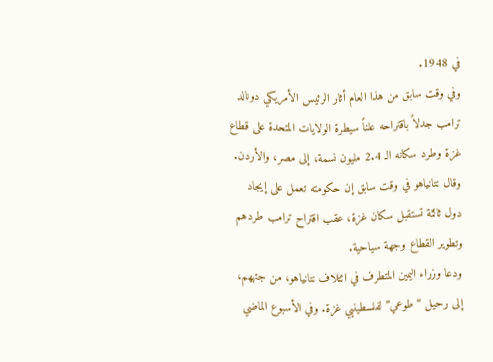في 1948.
وفي وقت سابق من هذا العام أثار الرئيس الأمريكي دونالد ترامب جدلاً باقتراحه علناً سيطرة الولايات المتحدة على قطاع غزة وطرد سكانه الـ 2.4 مليون نسمة، إلى مصر، والأردن.
وقال نتانياهو في وقت سابق إن حكومته تعمل على إيجاد دول ثالثة تستقبل سكان غزة، عقب اقتراح ترامب طردهم وتطوير القطاع وجهة سياحية.
ودعا وزراء اليمين المتطرف في ائتلاف نتانياهو، من جتههم، إلى رحيل “طوعي” لفلسطينيي غزة. وفي الأسبوع الماضي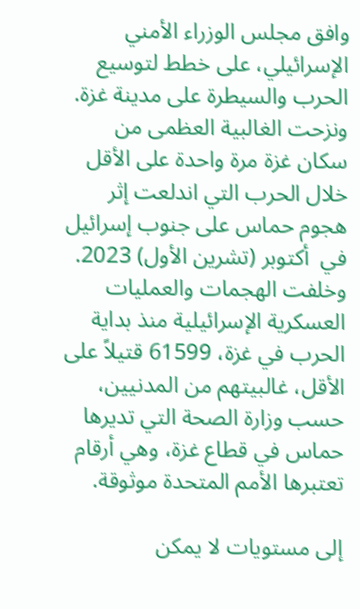وافق مجلس الوزراء الأمني الإسرائيلي، على خطط لتوسيع الحرب والسيطرة على مدينة غزة. ونزحت الغالبية العظمى من سكان غزة مرة واحدة على الأقل خلال الحرب التي اندلعت إثر هجوم حماس على جنوب إسرائيل في  أكتوبر (تشرين الأول) 2023.
وخلفت الهجمات والعمليات العسكرية الإسرائيلية منذ بداية الحرب في غزة، 61599 قتيلاً على الأقل، غالبيتهم من المدنيين، حسب وزارة الصحة التي تديرها حماس في قطاع غزة، وهي أرقام تعتبرها الأمم المتحدة موثوقة.

إلى مستويات لا يمكن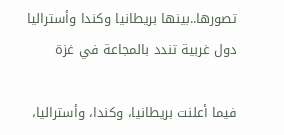تصورها..بينها بريطانيا وكندا وأستراليا دول غربية تندد بالمجاعة في غزة

فيما أعلنت بريطانيا، وكندا، وأستراليا،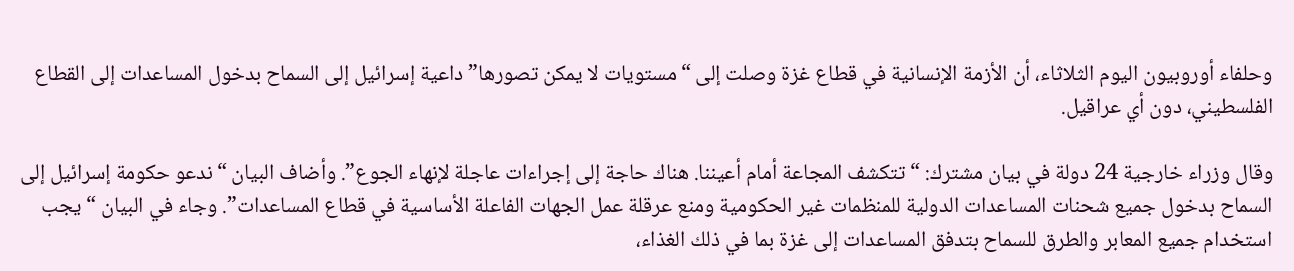وحلفاء أوروبيون اليوم الثلاثاء، أن الأزمة الإنسانية في قطاع غزة وصلت إلى “مستويات لا يمكن تصورها” داعية إسرائيل إلى السماح بدخول المساعدات إلى القطاع الفلسطيني، دون أي عراقيل.

وقال وزراء خارجية 24 دولة في بيان مشترك: “تتكشف المجاعة أمام أعيننا. هناك حاجة إلى إجراءات عاجلة لإنهاء الجوع”. وأضاف البيان “ندعو حكومة إسرائيل إلى السماح بدخول جميع شحنات المساعدات الدولية للمنظمات غير الحكومية ومنع عرقلة عمل الجهات الفاعلة الأساسية في قطاع المساعدات”. وجاء في البيان “يجب استخدام جميع المعابر والطرق للسماح بتدفق المساعدات إلى غزة بما في ذلك الغذاء،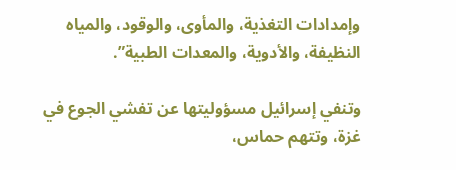وإمدادات التغذية، والمأوى، والوقود، والمياه النظيفة، والأدوية، والمعدات الطبية”.

وتنفي إسرائيل مسؤوليتها عن تفشي الجوع في غزة، وتتهم حماس،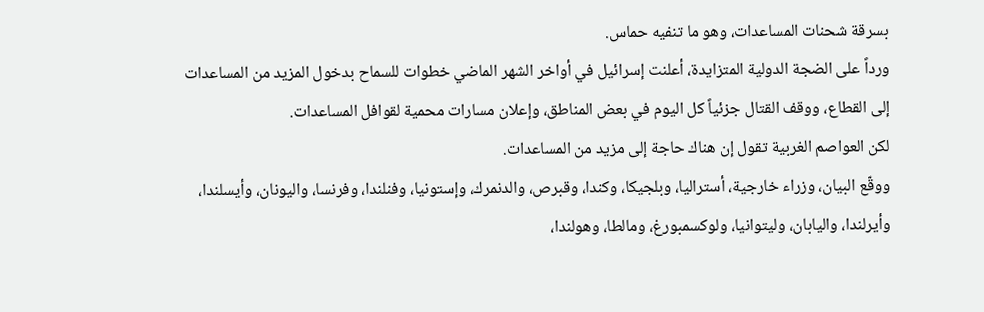بسرقة شحنات المساعدات، وهو ما تنفيه حماس.
ورداً على الضجة الدولية المتزايدة، أعلنت إسرائيل في أواخر الشهر الماضي خطوات للسماح بدخول المزيد من المساعدات إلى القطاع، ووقف القتال جزئياً كل اليوم في بعض المناطق، وإعلان مسارات محمية لقوافل المساعدات.
لكن العواصم الغربية تقول إن هناك حاجة إلى مزيد من المساعدات.
ووقّع البيان، وزراء خارجية، أستراليا، وبلجيكا، وكندا، وقبرص، والدنمرك، وإستونيا، وفنلندا، وفرنسا، واليونان، وأيسلندا، وأيرلندا، واليابان، وليتوانيا، ولوكسمبورغ، ومالطا، وهولندا،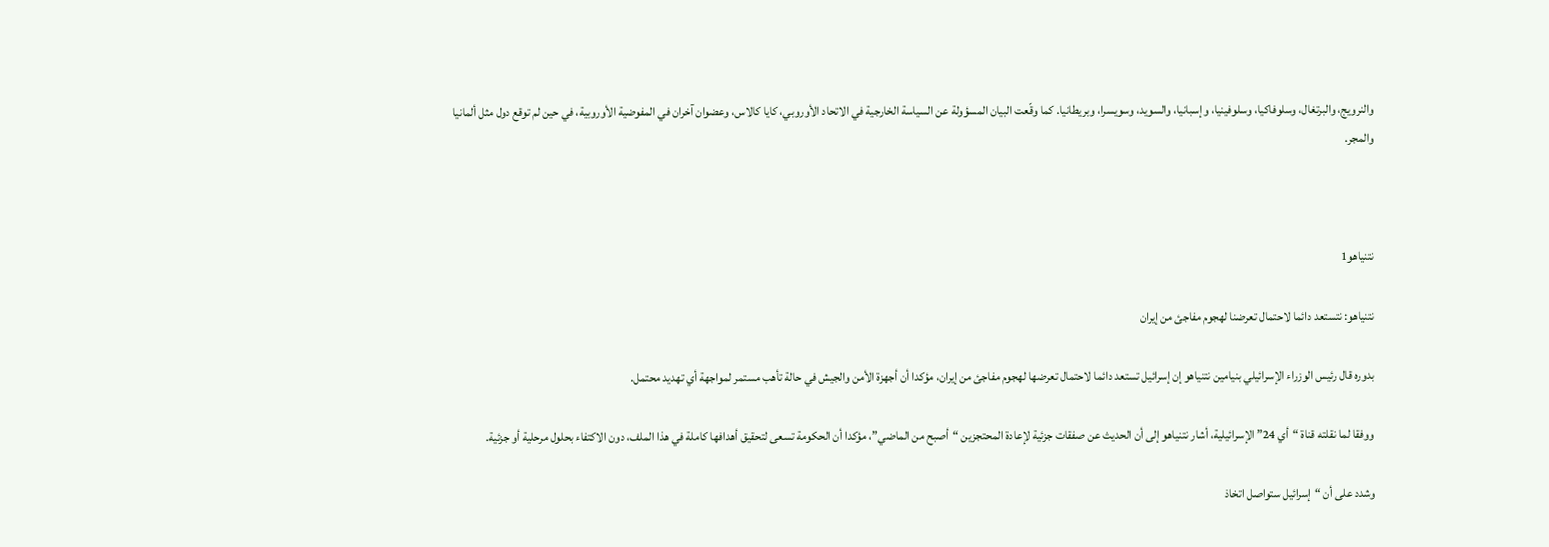والنرويج، والبرتغال، وسلوفاكيا، وسلوفينيا، وإسبانيا، والسويد، وسويسرا، وبريطانيا. كما وقّعت البيان المسؤولة عن السياسة الخارجية في الاتحاد الأوروبي، كايا كالاس، وعضوان آخران في المفوضية الأوروبية، في حين لم توقع دول مثل ألمانيا والمجر.



نتنياهو1

نتنياهو: نتستعد دائما لاحتمال تعرضنا لهجوم مفاجئ من إيران

بدوره قال رئيس الوزراء الإسرائيلي بنيامين نتنياهو إن إسرائيل تستعد دائما لاحتمال تعرضها لهجوم مفاجئ من إيران، مؤكدا أن أجهزة الأمن والجيش في حالة تأهب مستمر لمواجهة أي تهديد محتمل.

ووفقا لما نقلته قناة “أي 24” الإسرائيلية، أشار نتنياهو إلى أن الحديث عن صفقات جزئية لإعادة المحتجزين “أصبح من الماضي”، مؤكدا أن الحكومة تسعى لتحقيق أهدافها كاملة في هذا الملف، دون الاكتفاء بحلول مرحلية أو جزئية.

وشدد على أن “إسرائيل ستواصل اتخاذ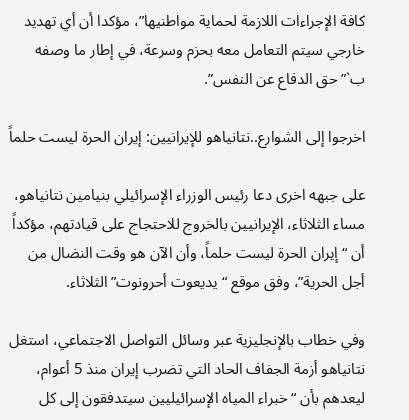كافة الإجراءات اللازمة لحماية مواطنيها”، مؤكدا أن أي تهديد خارجي سيتم التعامل معه بحزم وسرعة، في إطار ما وصفه ب`”حق الدفاع عن النفس”.

اخرجوا إلى الشوارع..نتانياهو للإيرانيين: إيران الحرة ليست حلماً

على جبهه اخرى دعا رئيس الوزراء الإسرائيلي بنيامين نتانياهو، مساء الثلاثاء، الإيرانيين بالخروج للاحتجاج على قيادتهم، مؤكداً أن “إيران الحرة ليست حلماً، وأن الآن هو وقت النضال من أجل الحرية”، وفق موقع “يديعوت أحرونوت” الثلاثاء.

وفي خطاب بالإنجليزية عبر وسائل التواصل الاجتماعي، استغل نتانياهو أزمة الجفاف الحاد التي تضرب إيران منذ 5 أعوام، ليعدهم بأن “خبراء المياه الإسرائيليين سيتدفقون إلى كل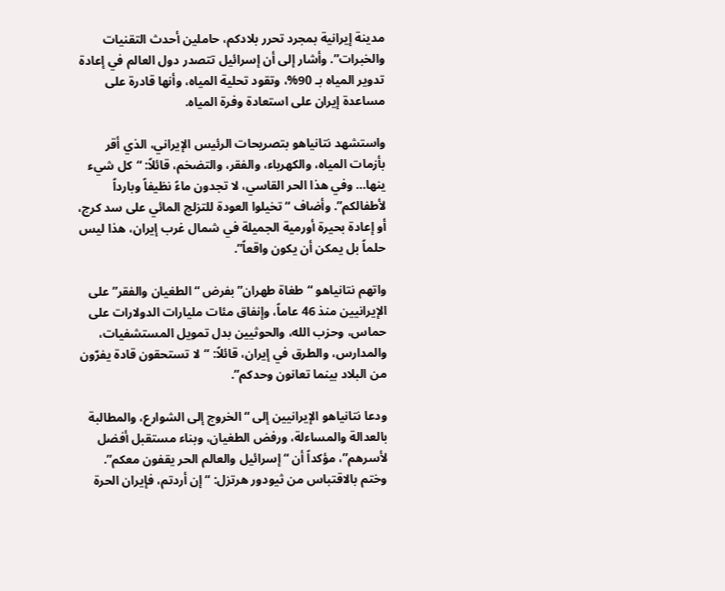مدينة إيرانية بمجرد تحرر بلادكم، حاملين أحدث التقنيات والخبرات”. وأشار إلى أن إسرائيل تتصدر دول العالم في إعادة تدوير المياه بـ 90%، وتقود تحلية المياه، وأنها قادرة على مساعدة إيران على استعادة وفرة المياه.

واستشهد نتانياهو بتصريحات الرئيس الإيراني، الذي أقر بأزمات المياه، والكهرباء، والفقر، والتضخم، قائلاً: “كل شيء ينها… وفي هذا الحر القاسي، لا تجدون ماءً نظيفاً وبارداً لأطفالكم”. وأضاف “تخيلوا العودة للتزلج المائي على سد كرج، أو إعادة بحيرة أورمية الجميلة في شمال غرب إيران، هذا ليس حلماً بل يمكن أن يكون واقعاً”.

واتهم نتانياهو “طغاة طهران” بفرض “الطغيان والفقر” على الإيرانيين منذ 46 عاماً، وإنفاق مئات مليارات الدولارات على حماس، وحزب الله، والحوثيين بدل تمويل المستشفيات، والمدارس، والطرق في إيران، قائلاً: “لا تستحقون قادة يفرّون من البلاد بينما تعانون وحدكم”.

ودعا نتانياهو الإيرانيين إلى “الخروج إلى الشوارع، والمطالبة بالعدالة والمساءلة، ورفض الطغيان، وبناء مستقبل أفضل لأسرهم”، مؤكداً أن “إسرائيل والعالم الحر يقفون معكم”. وختم بالاقتباس من ثيودور هرتزل: “إن أردتم، فإيران الحرة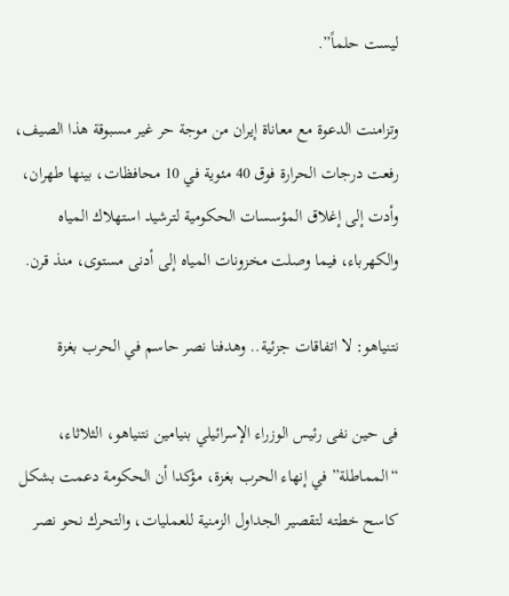ليست حلماً”.

وتزامنت الدعوة مع معاناة إيران من موجة حر غير مسبوقة هذا الصيف، رفعت درجات الحرارة فوق 40 مئوية في 10 محافظات، بينها طهران، وأدت إلى إغلاق المؤسسات الحكومية لترشيد استهلاك المياه والكهرباء، فيما وصلت مخزونات المياه إلى أدنى مستوى، منذ قرن.

نتنياهو: لا اتفاقات جزئية.. وهدفنا نصر حاسم في الحرب بغزة

فى حين نفى رئيس الوزراء الإسرائيلي بنيامين نتنياهو، الثلاثاء، “المماطلة” في إنهاء الحرب بغزة، مؤكدا أن الحكومة دعمت بشكل كاسح خطته لتقصير الجداول الزمنية للعمليات، والتحرك نحو نصر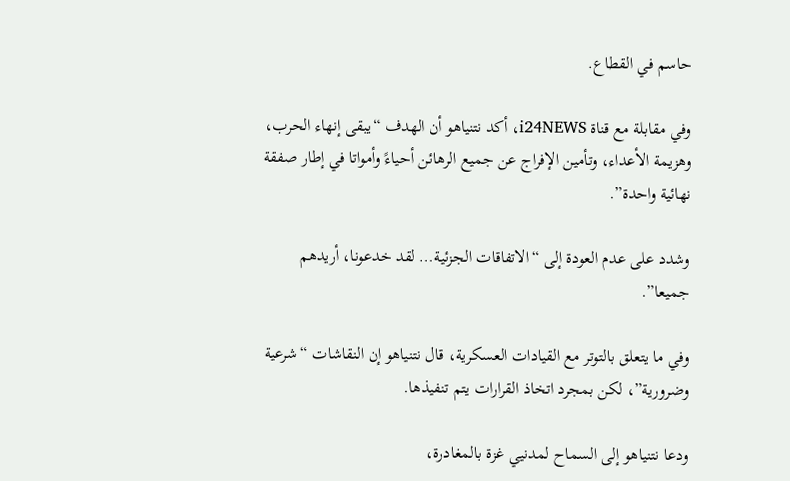حاسم في القطاع.

وفي مقابلة مع قناة i24NEWS، أكد نتنياهو أن الهدف “يبقى إنهاء الحرب، وهزيمة الأعداء، وتأمين الإفراج عن جميع الرهائن أحياءً وأمواتا في إطار صفقة نهائية واحدة”.

وشدد على عدم العودة إلى “الاتفاقات الجزئية… لقد خدعونا، أريدهم جميعا”.

وفي ما يتعلق بالتوتر مع القيادات العسكرية، قال نتنياهو إن النقاشات “شرعية وضرورية”، لكن بمجرد اتخاذ القرارات يتم تنفيذها.

ودعا نتنياهو إلى السماح لمدنيي غزة بالمغادرة،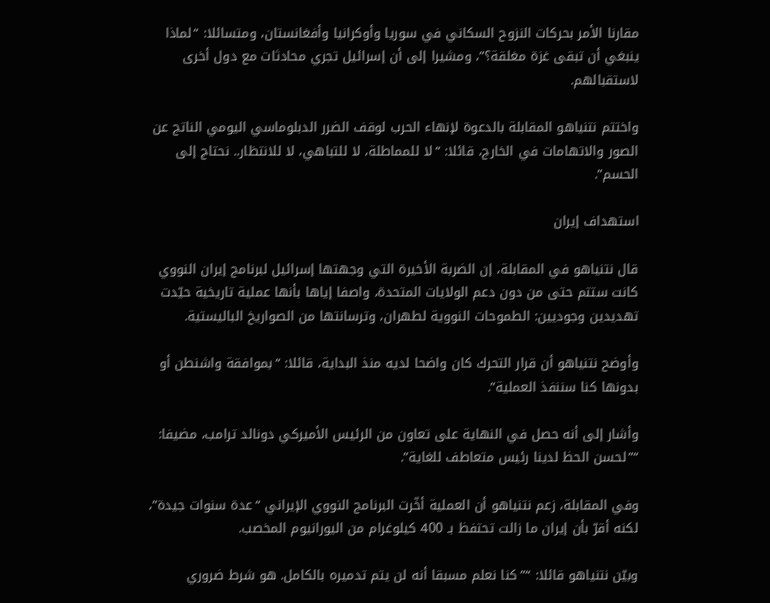مقارنا الأمر بحركات النزوح السكاني في سوريا وأوكرانيا وأفغانستان، ومتسائلا: “لماذا ينبغي أن تبقى غزة مغلقة؟”، ومشيرا إلى أن إسرائيل تجري محادثات مع دول أخرى لاستقبالهم.

واختتم نتنياهو المقابلة بالدعوة لإنهاء الحرب لوقف الضرر الدبلوماسي اليومي الناتج عن الصور والاتهامات في الخارج، قائلا: “لا للمماطلة، لا للتباهي، لا للانتظار.. نحتاج إلى الحسم”.

استهداف إيران

قال نتنياهو في المقابلة، إن الضربة الأخيرة التي وجهتها إسرائيل لبرنامج إيران النووي كانت ستتم حتى من دون دعم الولايات المتحدة، واصفا إياها بأنها عملية تاريخية حيّدت تهديدين وجوديين: الطموحات النووية لطهران، وترسانتها من الصواريخ الباليستية.

وأوضح نتنياهو أن قرار التحرك كان واضحا لديه منذ البداية، قائلا: “بموافقة واشنطن أو بدونها كنا سننفذ العملية”.

وأشار إلى أنه حصل في النهاية على تعاون من الرئيس الأميركي دونالد ترامب، مضيفا: “”لحسن الحظ لدينا رئيس متعاطف للغاية”.

وفي المقابلة، زعم نتنياهو أن العملية أخّرت البرنامج النووي الإيراني “عدة سنوات جيدة”، لكنه أقرّ بأن إيران ما زالت تحتفظ بـ 400 كيلوغرام من اليورانيوم المخصب.

وبيّن نتنياهو قائلا: “”كنا نعلم مسبقا أنه لن يتم تدميره بالكامل. هو شرط ضروري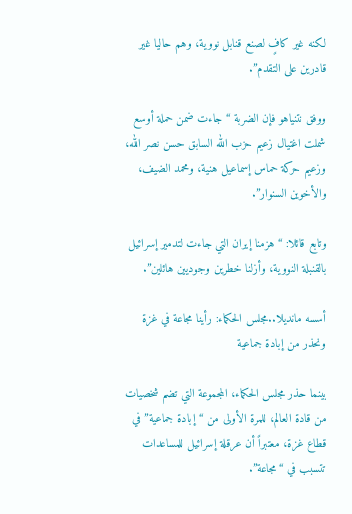لكنه غير كافٍ لصنع قنابل نووية، وهم حاليا غير قادرين على التقدم”.

ووفق نتنياهو فإن الضربة “جاءت ضمن حملة أوسع شملت اغتيال زعيم حزب الله السابق حسن نصر الله، وزعيم حركة حماس إسماعيل هنية، ومحمد الضيف، والأخوين السنوار”.

وتابع قائلا: “هزمنا إيران التي جاءت لتدمير إسرائيل بالقنبلة النووية، وأزلنا خطرين وجوديين هائلين”.

أسسه مانديلا..مجلس الحكماء: رأينا مجاعة في غزة ونحذر من إبادة جماعية

بينما حذر مجلس الحكماء، المجموعة التي تضم شخصيات من قادة العالم، للمرة الأولى من “إبادة جماعية” في قطاع غزة، معتبراً أن عرقلة إسرائيل للمساعدات تتسبب في “مجاعة”.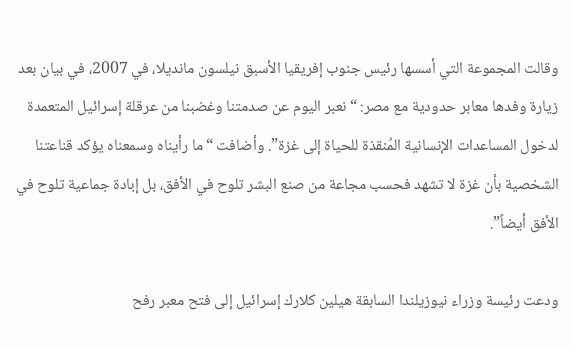وقالت المجموعة التي أسسها رئيس جنوب إفريقيا الأسبق نيلسون مانديلا، في 2007، في بيان بعد زيارة وفدها معابر حدودية مع مصر: “نعبر اليوم عن صدمتنا وغضبنا من عرقلة إسرائيل المتعمدة لدخول المساعدات الإنسانية المُنقذة للحياة إلى غزة”. وأضافت “ما رأيناه وسمعناه يؤكد قناعتنا الشخصية بأن غزة لا تشهد فحسب مجاعة من صنع البشر تلوح في الأفق، بل إبادة جماعية تلوح في الأفق أيضاً”.

ودعت رئيسة وزراء نيوزيلندا السابقة هيلين كلارك إسرائيل إلى فتح معبر رفح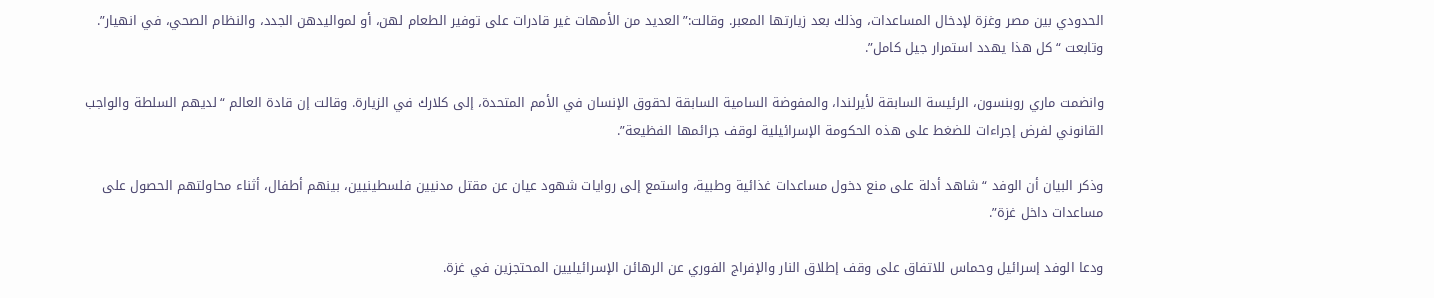الحدودي بين مصر وغزة لإدخال المساعدات، وذلك بعد زيارتها المعبر. وقالت:”العديد من الأمهات غير قادرات على توفير الطعام لهن، أو لمواليدهن الجدد، والنظام الصحي، في انهيار”. وتابعت “كل هذا يهدد استمرار جيل كامل”.

وانضمت ماري روبنسون، الرئيسة السابقة لأيرلندا، والمفوضة السامية السابقة لحقوق الإنسان في الأمم المتحدة، إلى كلارك في الزيارة. وقالت إن قادة العالم “لديهم السلطة والواجب القانوني لفرض إجراءات للضغط على هذه الحكومة الإسرائيلية لوقف جرائمها الفظيعة”.

وذكر البيان أن الوفد “شاهد أدلة على منع دخول مساعدات غذائية وطبية، واستمع إلى روايات شهود عيان عن مقتل مدنيين فلسطينيين، بينهم أطفال، أثناء محاولتهم الحصول على مساعدات داخل غزة”.

ودعا الوفد إسرائيل وحماس للاتفاق على وقف إطلاق النار والإفراج الفوري عن الرهائن الإسرائيليين المحتجزين في غزة.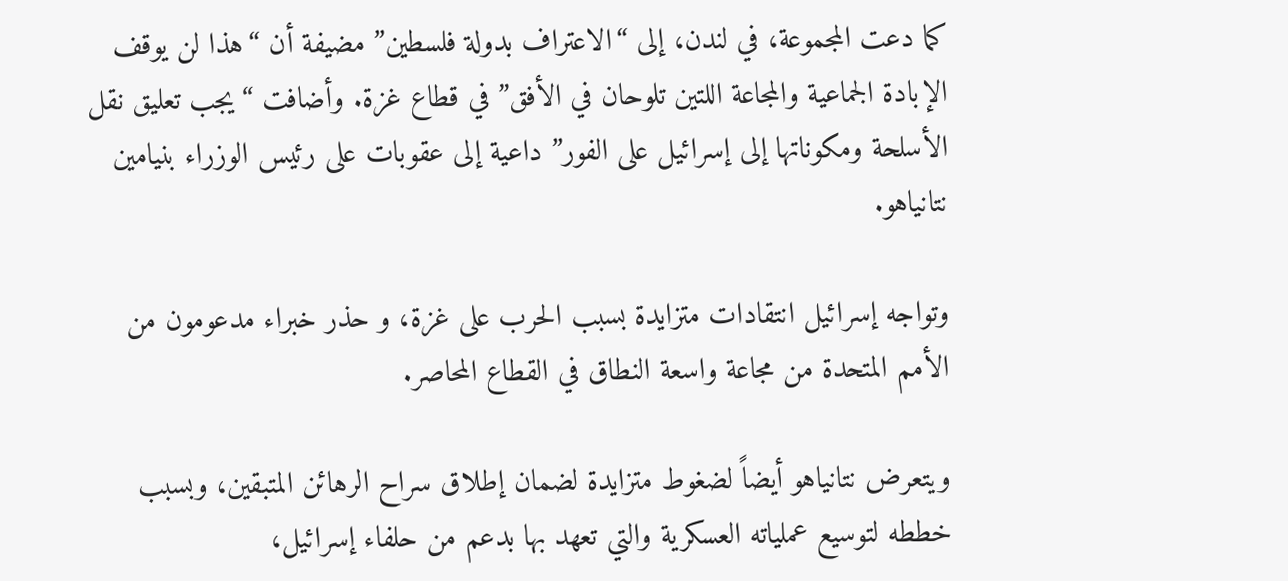كما دعت المجموعة، في لندن، إلى “الاعتراف بدولة فلسطين” مضيفة أن “هذا لن يوقف الإبادة الجماعية والمجاعة اللتين تلوحان في الأفق” في قطاع غزة. وأضافت “يجب تعليق نقل الأسلحة ومكوناتها إلى إسرائيل على الفور” داعية إلى عقوبات على رئيس الوزراء بنيامين نتانياهو.

وتواجه إسرائيل انتقادات متزايدة بسبب الحرب على غزة، و حذر خبراء مدعومون من الأمم المتحدة من مجاعة واسعة النطاق في القطاع المحاصر.

ويتعرض نتانياهو أيضاً لضغوط متزايدة لضمان إطلاق سراح الرهائن المتبقين، وبسبب خططه لتوسيع عملياته العسكرية والتي تعهد بها بدعم من حلفاء إسرائيل،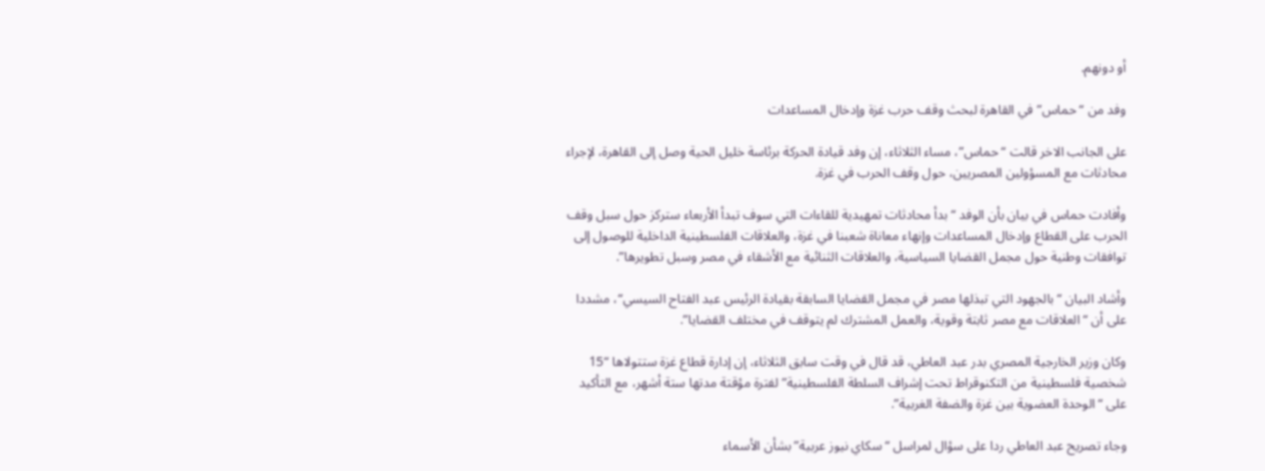أو دونهم.

وفد من “حماس” في القاهرة لبحث وقف حرب غزة وإدخال المساعدات

على الجانب الاخر قالت “حماس”، مساء الثلاثاء، إن وفد قيادة الحركة برئاسة خليل الحية وصل إلى القاهرة، لإجراء محادثات مع المسؤولين المصريين، حول وقف الحرب في غزة.

وأفادت حماس في بيان بأن الوفد “بدأ محادثات تمهيدية للقاءات التي سوف تبدأ الأربعاء ستركز حول سبل وقف الحرب على القطاع وإدخال المساعدات وإنهاء معاناة شعبنا في غزة، والعلاقات الفلسطينية الداخلية للوصول إلى توافقات وطنية حول مجمل القضايا السياسية، والعلاقات الثنائية مع الأشقاء في مصر وسبل تطويرها”.

وأشاد البيان “بالجهود التي تبذلها مصر في مجمل القضايا السابقة بقيادة الرئيس عبد الفتاح السيسي“، مشددا على أن “العلاقات مع مصر ثابتة وقوية، والعمل المشترك لم يتوقف في مختلف القضايا”.

وكان وزير الخارجية المصري بدر عبد العاطي، قد قال في وقت سابق الثلاثاء، إن إدارة قطاع غزة ستتولاها “15 شخصية فلسطينية من التكنوقراط تحت إشراف السلطة الفلسطينية” لفترة مؤقتة مدتها ستة أشهر، مع التأكيد على “الوحدة العضوية بين غزة والضفة الغربية”.

وجاء تصريح عبد العاطي ردا على سؤال لمراسل “سكاي نيوز عربية” بشأن الأسماء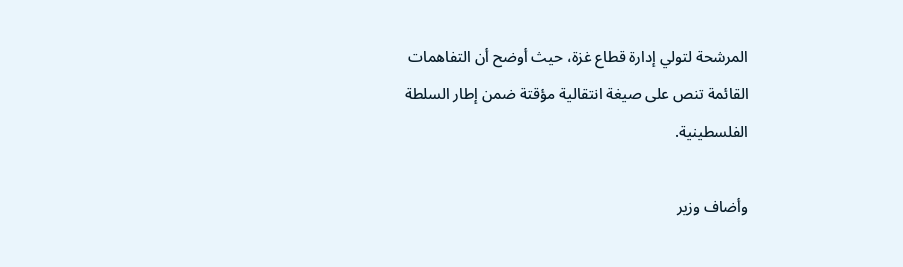المرشحة لتولي إدارة قطاع غزة، حيث أوضح أن التفاهمات القائمة تنص على صيغة انتقالية مؤقتة ضمن إطار السلطة الفلسطينية.

وأضاف وزير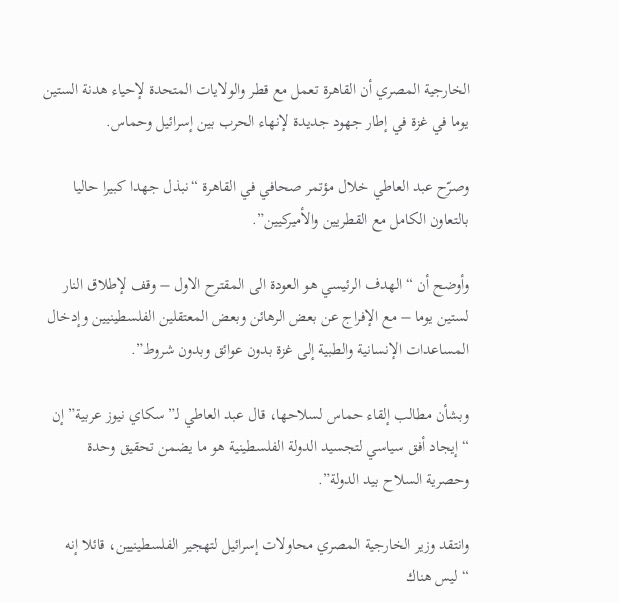الخارجية المصري أن القاهرة تعمل مع قطر والولايات المتحدة لإحياء هدنة الستين يوما في غزة في إطار جهود جديدة لإنهاء الحرب بين إسرائيل وحماس.

وصرّح عبد العاطي خلال مؤتمر صحافي في القاهرة “نبذل جهدا كبيرا حاليا بالتعاون الكامل مع القطريين والأميركيين”.

وأوضح أن “الهدف الرئيسي هو العودة الى المقترح الاول – وقف لإطلاق النار لستين يوما – مع الإفراج عن بعض الرهائن وبعض المعتقلين الفلسطينيين وإدخال المساعدات الإنسانية والطبية إلى غزة بدون عوائق وبدون شروط”.

وبشأن مطالب إلقاء حماس لسلاحها، قال عبد العاطي لـ”سكاي نيوز عربية” إن “إيجاد أفق سياسي لتجسيد الدولة الفلسطينية هو ما يضمن تحقيق وحدة وحصرية السلاح بيد الدولة”.

وانتقد وزير الخارجية المصري محاولات إسرائيل لتهجير الفلسطينيين، قائلا إنه “ليس هناك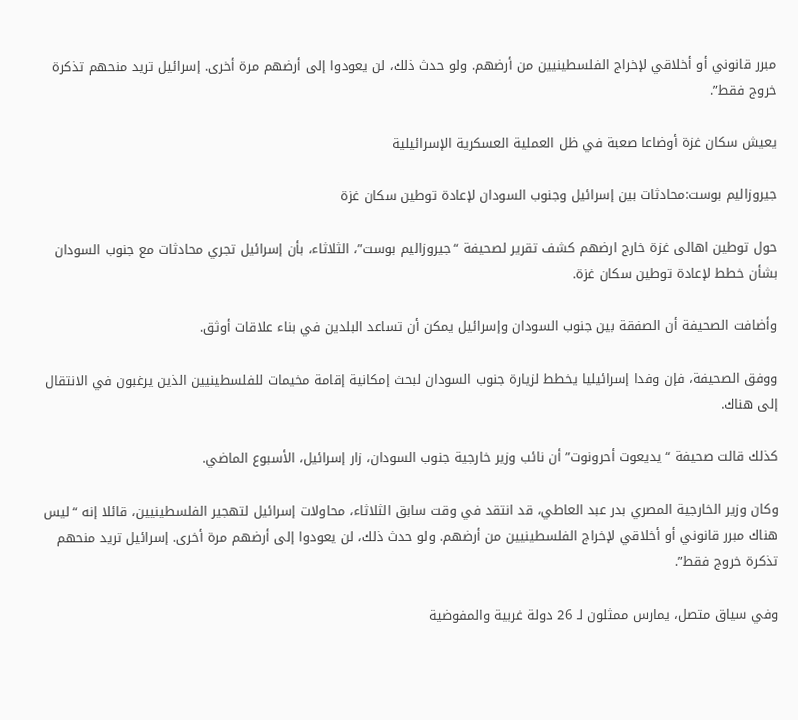مبرر قانوني أو أخلاقي لإخراج الفلسطينيين من أرضهم. ولو حدث ذلك، لن يعودوا إلى أرضهم مرة أخرى. إسرائيل تريد منحهم تذكرة خروج فقط”.

يعيش سكان غزة أوضاعا صعبة في ظل العملية العسكرية الإسرائيلية

جيروزاليم بوست:محادثات بين إسرائيل وجنوب السودان لإعادة توطين سكان غزة

حول توطين اهالى غزة خارج ارضهم كشف تقرير لصحيفة “جيروزاليم بوست”، الثلاثاء، بأن إسرائيل تجري محادثات مع جنوب السودان بشأن خطط لإعادة توطين سكان غزة.

وأضافت الصحيفة أن الصفقة بين جنوب السودان وإسرائيل يمكن أن تساعد البلدين في بناء علاقات أوثق.

ووفق الصحيفة، فإن وفدا إسرائيليا يخطط لزيارة جنوب السودان لبحث إمكانية إقامة مخيمات للفلسطينيين الذين يرغبون في الانتقال إلى هناك.

كذلك قالت صحيفة “يديعوت أحرونوت” أن نائب وزير خارجية جنوب السودان، زار إسرائيل، الأسبوع الماضي.

وكان وزير الخارجية المصري بدر عبد العاطي، قد انتقد في وقت سابق الثلاثاء، محاولات إسرائيل لتهجير الفلسطينيين، قائلا إنه “ليس هناك مبرر قانوني أو أخلاقي لإخراج الفلسطينيين من أرضهم. ولو حدث ذلك، لن يعودوا إلى أرضهم مرة أخرى. إسرائيل تريد منحهم تذكرة خروج فقط”.

وفي سياق متصل، يمارس ممثلون لـ 26 دولة غربية والمفوضية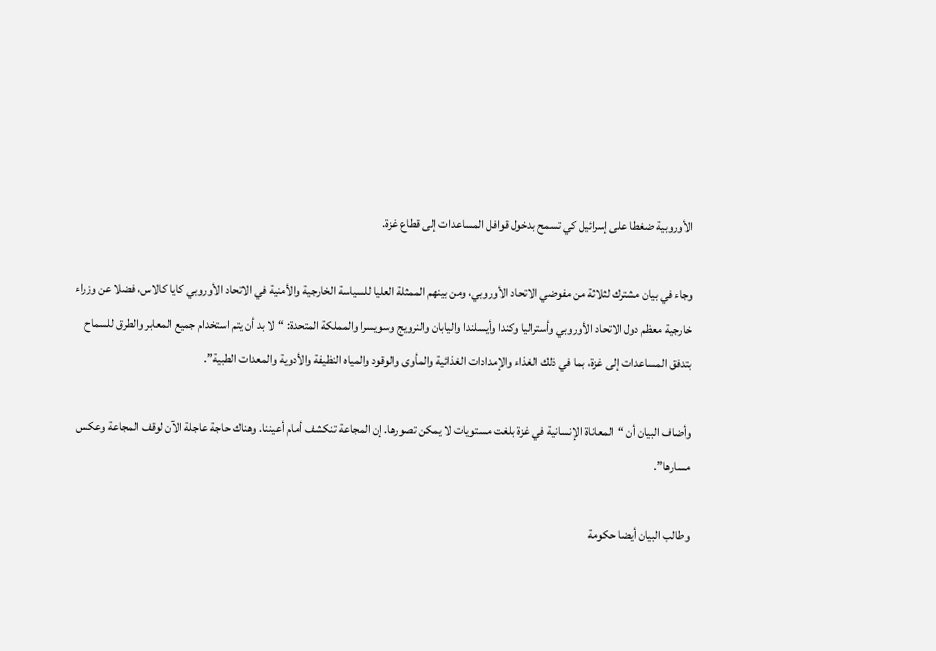الأوروبية ضغطا على إسرائيل كي تسمح بدخول قوافل المساعدات إلى قطاع غزة.

وجاء في بيان مشترك لثلاثة من مفوضي الاتحاد الأوروبي، ومن بينهم الممثلة العليا للسياسة الخارجية والأمنية في الاتحاد الأوروبي كايا كالاس، فضلا عن وزراء خارجية معظم دول الاتحاد الأوروبي وأستراليا وكندا وأيسلندا واليابان والنرويج وسويسرا والمملكة المتحدة: “لا بد أن يتم استخدام جميع المعابر والطرق للسماح بتدفق المساعدات إلى غزة، بما في ذلك الغذاء والإمدادات الغذائية والمأوى والوقود والمياه النظيفة والأدوية والمعدات الطبية”.

وأضاف البيان أن “المعاناة الإنسانية في غزة بلغت مستويات لا يمكن تصورها. إن المجاعة تنكشف أمام أعيننا. وهناك حاجة عاجلة الآن لوقف المجاعة وعكس مسارها”.

وطالب البيان أيضا حكومة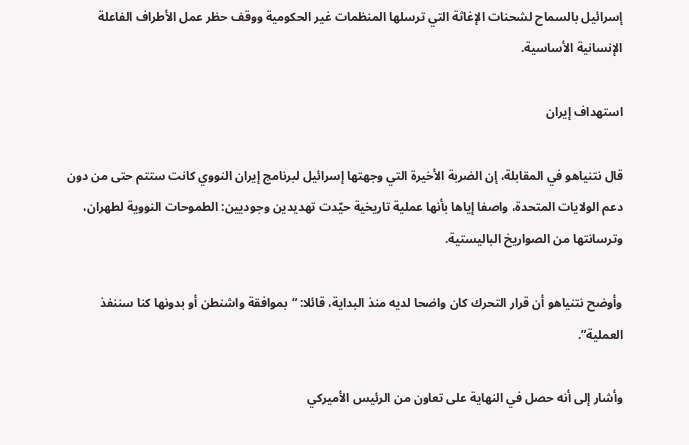إسرائيل بالسماح لشحنات الإغاثة التي ترسلها المنظمات غير الحكومية ووقف حظر عمل الأطراف الفاعلة الإنسانية الأساسية.

استهداف إيران

قال نتنياهو في المقابلة، إن الضربة الأخيرة التي وجهتها إسرائيل لبرنامج إيران النووي كانت ستتم حتى من دون دعم الولايات المتحدة، واصفا إياها بأنها عملية تاريخية حيّدت تهديدين وجوديين: الطموحات النووية لطهران، وترسانتها من الصواريخ الباليستية.

وأوضح نتنياهو أن قرار التحرك كان واضحا لديه منذ البداية، قائلا: “بموافقة واشنطن أو بدونها كنا سننفذ العملية”.

وأشار إلى أنه حصل في النهاية على تعاون من الرئيس الأميركي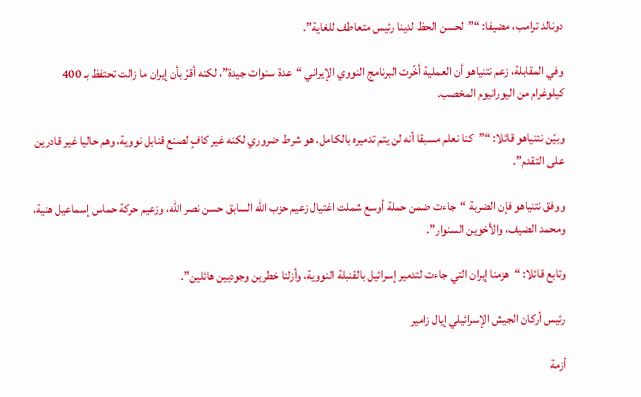دونالد ترامب، مضيفا: “”لحسن الحظ لدينا رئيس متعاطف للغاية”.

وفي المقابلة، زعم نتنياهو أن العملية أخّرت البرنامج النووي الإيراني “عدة سنوات جيدة”، لكنه أقرّ بأن إيران ما زالت تحتفظ بـ 400 كيلوغرام من اليورانيوم المخصب.

وبيّن نتنياهو قائلا: “”كنا نعلم مسبقا أنه لن يتم تدميره بالكامل. هو شرط ضروري لكنه غير كافٍ لصنع قنابل نووية، وهم حاليا غير قادرين على التقدم”.

ووفق نتنياهو فإن الضربة “جاءت ضمن حملة أوسع شملت اغتيال زعيم حزب الله السابق حسن نصر الله، وزعيم حركة حماس إسماعيل هنية، ومحمد الضيف، والأخوين السنوار”.

وتابع قائلا: “هزمنا إيران التي جاءت لتدمير إسرائيل بالقنبلة النووية، وأزلنا خطرين وجوديين هائلين”.

رئيس أركان الجيش الإسرائيلي إيال زامير

أزمة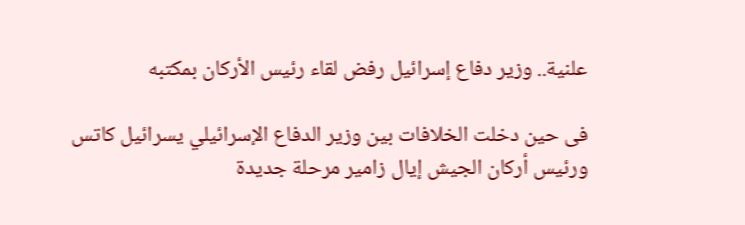علنية.. وزير دفاع إسرائيل رفض لقاء رئيس الأركان بمكتبه

فى حين دخلت الخلافات بين وزير الدفاع الإسرائيلي يسرائيل كاتس ورئيس أركان الجيش إيال زامير مرحلة جديدة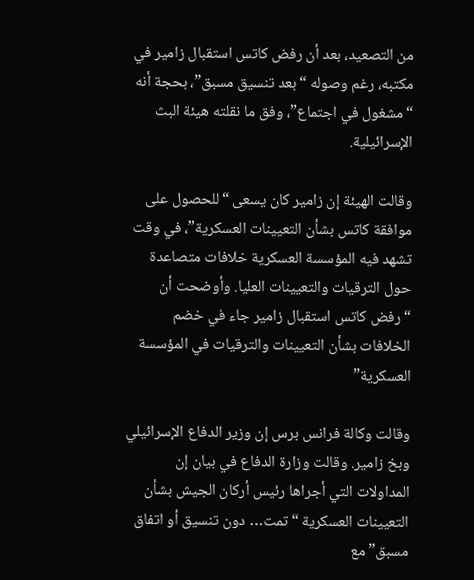من التصعيد، بعد أن رفض كاتس استقبال زامير في مكتبه، رغم وصوله “بعد تنسيق مسبق”، بحجة أنه “مشغول في اجتماع”، وفق ما نقلته هيئة البث الإسرائيلية.

وقالت الهيئة إن زامير كان يسعى “للحصول على موافقة كاتس بشأن التعيينات العسكرية”، في وقت تشهد فيه المؤسسة العسكرية خلافات متصاعدة حول الترقيات والتعيينات العليا. وأوضحت أن “رفض كاتس استقبال زامير جاء في خضم الخلافات بشأن التعيينات والترقيات في المؤسسة العسكرية”

وقالت وكالة فرانس برس إن وزير الدفاع الإسرائيلي وبخ زامير. وقالت وزارة الدفاع في بيان إن المداولات التي أجراها رئيس أركان الجيش بشأن التعيينات العسكرية “تمت… دون تنسيق أو اتفاق مسبق” مع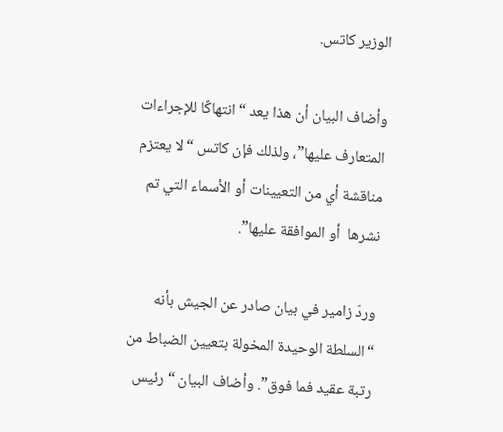الوزير كاتس.

وأضاف البيان أن هذا يعد “انتهاكًا للإجراءات المتعارف عليها”، ولذلك فإن كاتس “لا يعتزم مناقشة أي من التعيينات أو الأسماء التي تم نشرها  أو الموافقة عليها”.

وردّ زامير في بيان صادر عن الجيش بأنه “السلطة الوحيدة المخولة بتعيين الضباط من رتبة عقيد فما فوق”. وأضاف البيان “رئيس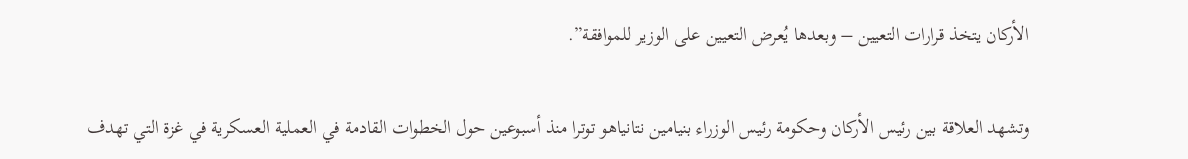الأركان يتخذ قرارات التعيين – وبعدها يُعرض التعيين على الوزير للموافقة”.

وتشهد العلاقة بين رئيس الأركان وحكومة رئيس الوزراء بنيامين نتانياهو توترا منذ أسبوعين حول الخطوات القادمة في العملية العسكرية في غزة التي تهدف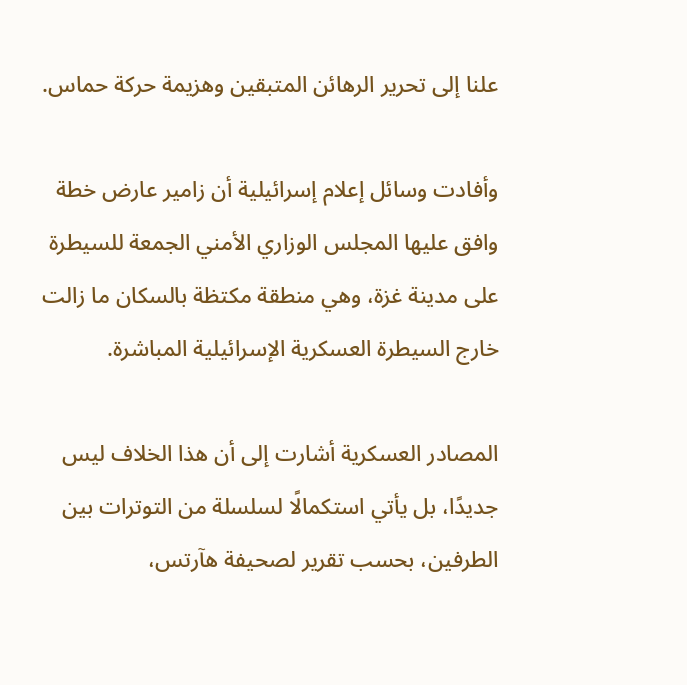علنا إلى تحرير الرهائن المتبقين وهزيمة حركة حماس.

وأفادت وسائل إعلام إسرائيلية أن زامير عارض خطة وافق عليها المجلس الوزاري الأمني الجمعة للسيطرة على مدينة غزة، وهي منطقة مكتظة بالسكان ما زالت خارج السيطرة العسكرية الإسرائيلية المباشرة.

المصادر العسكرية أشارت إلى أن هذا الخلاف ليس جديدًا، بل يأتي استكمالًا لسلسلة من التوترات بين الطرفين، بحسب تقرير لصحيفة هآرتس،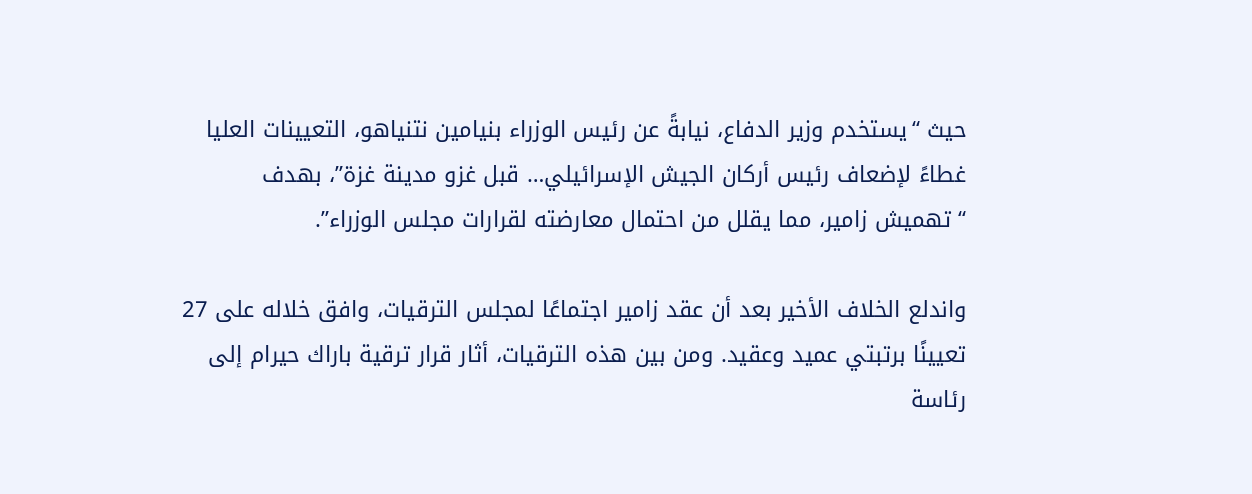حيث “يستخدم وزير الدفاع، نيابةً عن رئيس الوزراء بنيامين نتنياهو، التعيينات العليا غطاءً لإضعاف رئيس أركان الجيش الإسرائيلي… قبل غزو مدينة غزة”، بهدف “تهميش زامير، مما يقلل من احتمال معارضته لقرارات مجلس الوزراء”.

واندلع الخلاف الأخير بعد أن عقد زامير اجتماعًا لمجلس الترقيات، وافق خلاله على 27 تعيينًا برتبتي عميد وعقيد. ومن بين هذه الترقيات، أثار قرار ترقية باراك حيرام إلى رئاسة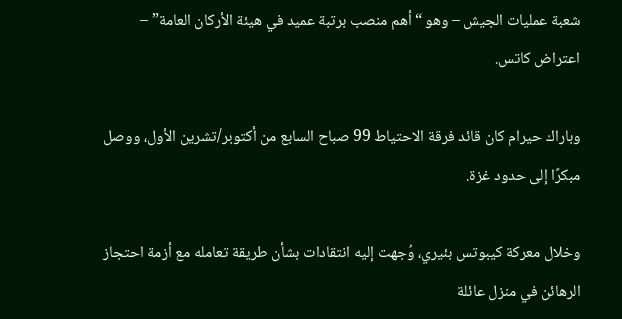شعبة عمليات الجيش – وهو “أهم منصب برتبة عميد في هيئة الأركان العامة” – اعتراض كاتس.

وباراك حيرام كان قائد فرقة الاحتياط 99 صباح السابع من أكتوبر/تشرين الأول، ووصل مبكرًا إلى حدود غزة.

وخلال معركة كيبوتس بئيري، وُجهت إليه انتقادات بشأن طريقة تعامله مع أزمة احتجاز الرهائن في منزل عائلة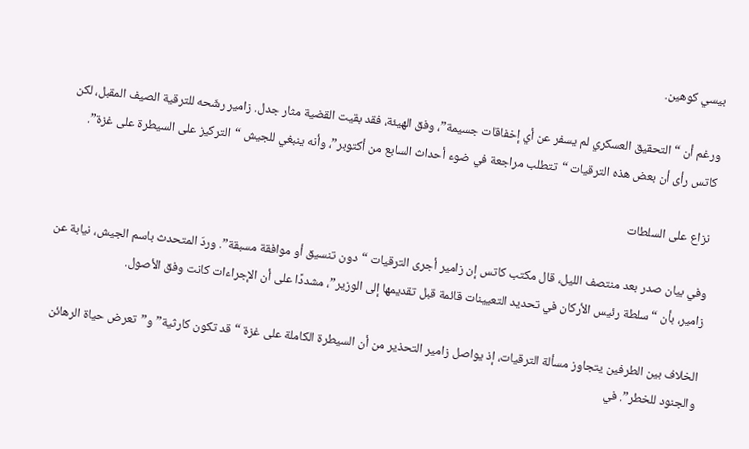بيسي كوهين.

ورغم أن “التحقيق العسكري لم يسفر عن أي إخفاقات جسيمة”، وفق الهيئة، فقد بقيت القضية مثار جدل. زامير رشّحه للترقية الصيف المقبل، لكن كاتس رأى أن بعض هذه الترقيات “تتطلب مراجعة في ضوء أحداث السابع من أكتوبر”، وأنه ينبغي للجيش “التركيز على السيطرة على غزة”.

 نزاع على السلطات

وفي بيان صدر بعد منتصف الليل، قال مكتب كاتس إن زامير أجرى الترقيات “دون تنسيق أو موافقة مسبقة”. وردّ المتحدث باسم الجيش، نيابة عن زامير، بأن “سلطة رئيس الأركان في تحديد التعيينات قائمة قبل تقديمها إلى الوزير”، مشددًا على أن الإجراءات كانت وفق الأصول.

الخلاف بين الطرفين يتجاوز مسألة الترقيات، إذ يواصل زامير التحذير من أن السيطرة الكاملة على غزة “قد تكون كارثية” و”تعرض حياة الرهائن والجنود للخطر”. في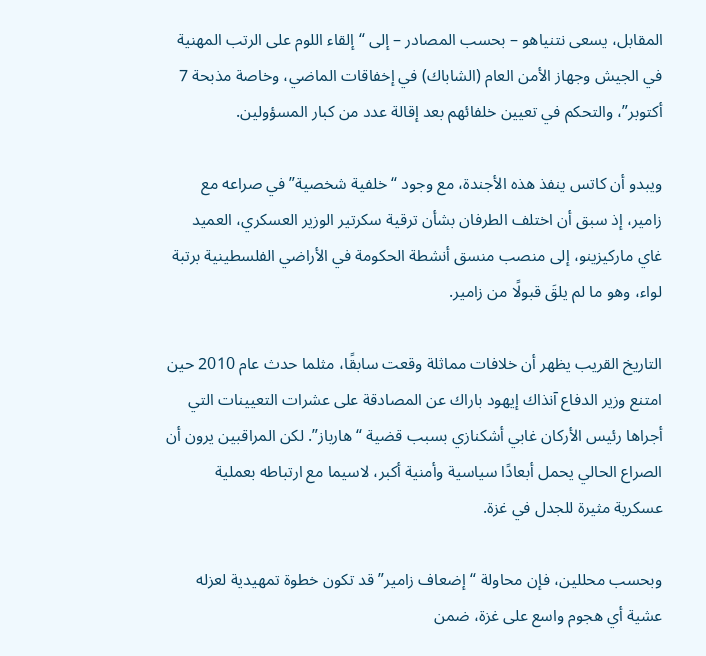المقابل، يسعى نتنياهو – بحسب المصادر – إلى “إلقاء اللوم على الرتب المهنية في الجيش وجهاز الأمن العام (الشاباك) في إخفاقات الماضي، وخاصة مذبحة 7 أكتوبر”، والتحكم في تعيين خلفائهم بعد إقالة عدد من كبار المسؤولين.

ويبدو أن كاتس ينفذ هذه الأجندة، مع وجود “خلفية شخصية” في صراعه مع زامير، إذ سبق أن اختلف الطرفان بشأن ترقية سكرتير الوزير العسكري، العميد غاي ماركيزينو، إلى منصب منسق أنشطة الحكومة في الأراضي الفلسطينية برتبة لواء، وهو ما لم يلقَ قبولًا من زامير.

التاريخ القريب يظهر أن خلافات مماثلة وقعت سابقًا، مثلما حدث عام 2010 حين امتنع وزير الدفاع آنذاك إيهود باراك عن المصادقة على عشرات التعيينات التي أجراها رئيس الأركان غابي أشكنازي بسبب قضية “هارباز”. لكن المراقبين يرون أن الصراع الحالي يحمل أبعادًا سياسية وأمنية أكبر، لاسيما مع ارتباطه بعملية عسكرية مثيرة للجدل في غزة.

وبحسب محللين، فإن محاولة “إضعاف زامير” قد تكون خطوة تمهيدية لعزله عشية أي هجوم واسع على غزة، ضمن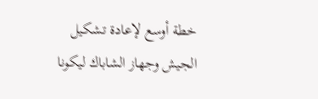خطة أوسع لإعادة تشكيل الجيش وجهاز الشاباك ليكونا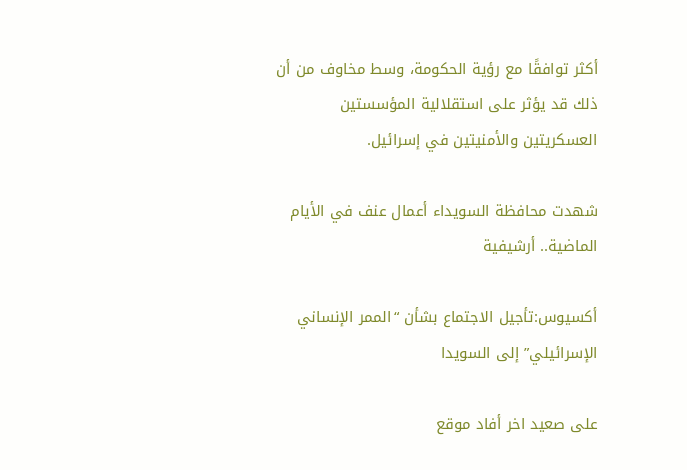أكثر توافقًا مع رؤية الحكومة، وسط مخاوف من أن ذلك قد يؤثر على استقلالية المؤسستين العسكريتين والأمنيتين في إسرائيل.

شهدت محافظة السويداء أعمال عنف في الأيام الماضية.. أرشيفية

أكسيوس:تأجيل الاجتماع بشأن “الممر الإنساني الإسرائيلي” إلى السويدا

على صعيد اخر أفاد موقع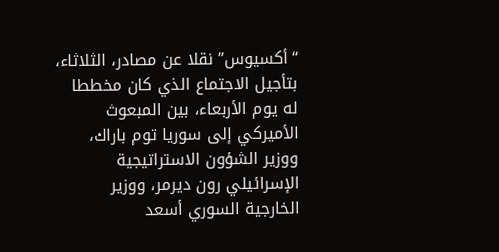“أكسيوس” نقلا عن مصادر، الثلاثاء، بتأجيل الاجتماع الذي كان مخططا له يوم الأربعاء، بين المبعوث الأميركي إلى سوريا توم باراك، ووزير الشؤون الاستراتيجية الإسرائيلي رون ديرمر، ووزير الخارجية السوري أسعد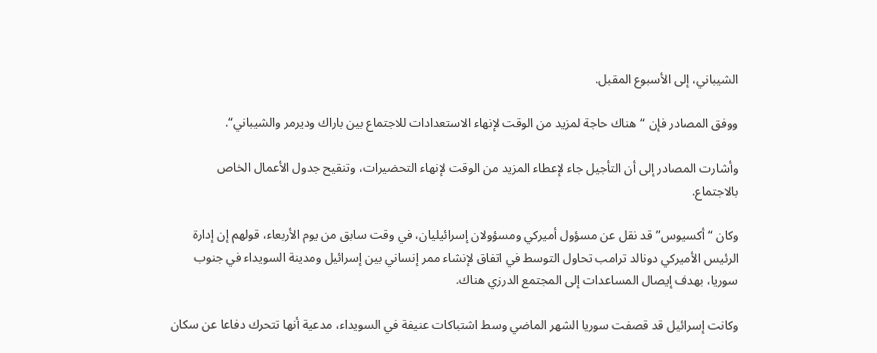الشيباني، إلى الأسبوع المقبل.

ووفق المصادر فإن “هناك حاجة لمزيد من الوقت لإنهاء الاستعدادات للاجتماع بين باراك وديرمر والشيباني“.

وأشارت المصادر إلى أن التأجيل جاء لإعطاء المزيد من الوقت لإنهاء التحضيرات، وتنقيح جدول الأعمال الخاص بالاجتماع.

وكان “أكسيوس” قد نقل عن مسؤول أميركي ومسؤولان إسرائيليان، في وقت سابق من يوم الأربعاء، قولهم إن إدارة الرئيس الأميركي دونالد ترامب تحاول التوسط في اتفاق لإنشاء ممر إنساني بين إسرائيل ومدينة السويداء في جنوب سوريا، بهدف إيصال المساعدات إلى المجتمع الدرزي هناك.

وكانت إسرائيل قد قصفت سوريا الشهر الماضي وسط اشتباكات عنيفة في السويداء، مدعية أنها تتحرك دفاعا عن سكان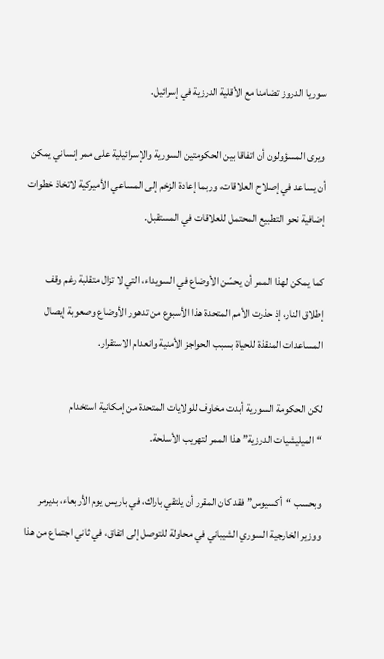سوريا الدروز تضامنا مع الأقلية الدرزية في إسرائيل.

ويرى المسؤولون أن اتفاقا بين الحكومتين السورية والإسرائيلية على ممر إنساني يمكن أن يساعد في إصلاح العلاقات، وربما إعادة الزخم إلى المساعي الأميركية لاتخاذ خطوات إضافية نحو التطبيع المحتمل للعلاقات في المستقبل.

كما يمكن لهذا الممر أن يحسّن الأوضاع في السويداء، التي لا تزال متقلبة رغم وقف إطلاق النار، إذ حذرت الأمم المتحدة هذا الأسبوع من تدهور الأوضاع وصعوبة إيصال المساعدات المنقذة للحياة بسبب الحواجز الأمنية وانعدام الاستقرار.

لكن الحكومة السورية أبدت مخاوف للولايات المتحدة من إمكانية استخدام “الميليشيات الدرزية” هذا الممر لتهريب الأسلحة.

وبحسب “أكسيوس” فقد كان المقرر أن يلتقي باراك، في باريس يوم الأربعاء، بديرمر ووزير الخارجية السوري الشيباني في محاولة للتوصل إلى اتفاق، في ثاني اجتماع من هذا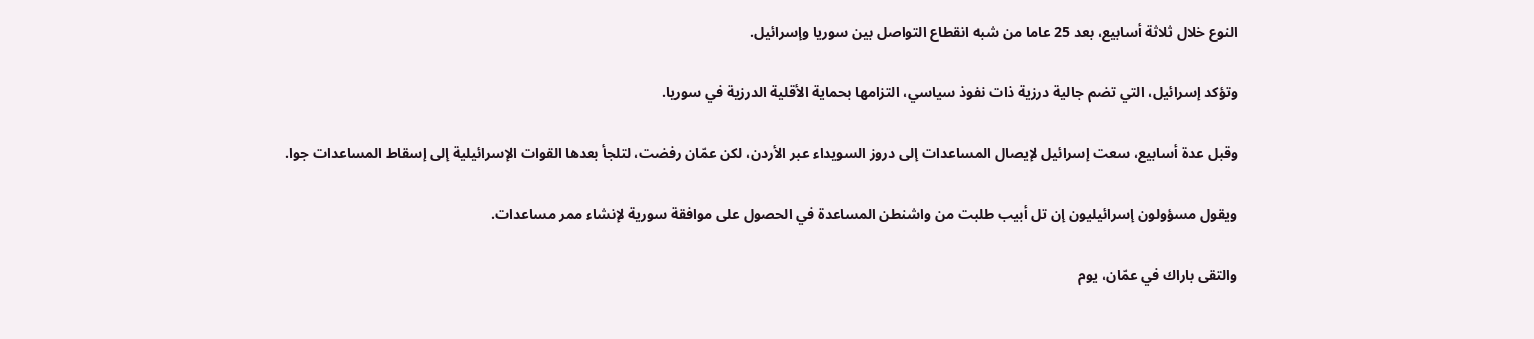النوع خلال ثلاثة أسابيع، بعد 25 عاما من شبه انقطاع التواصل بين سوريا وإسرائيل.

وتؤكد إسرائيل، التي تضم جالية درزية ذات نفوذ سياسي، التزامها بحماية الأقلية الدرزية في سوريا.

وقبل عدة أسابيع، سعت إسرائيل لإيصال المساعدات إلى دروز السويداء عبر الأردن، لكن عمّان رفضت، لتلجأ بعدها القوات الإسرائيلية إلى إسقاط المساعدات جوا.

ويقول مسؤولون إسرائيليون إن تل أبيب طلبت من واشنطن المساعدة في الحصول على موافقة سورية لإنشاء ممر مساعدات.

والتقى باراك في عمّان، يوم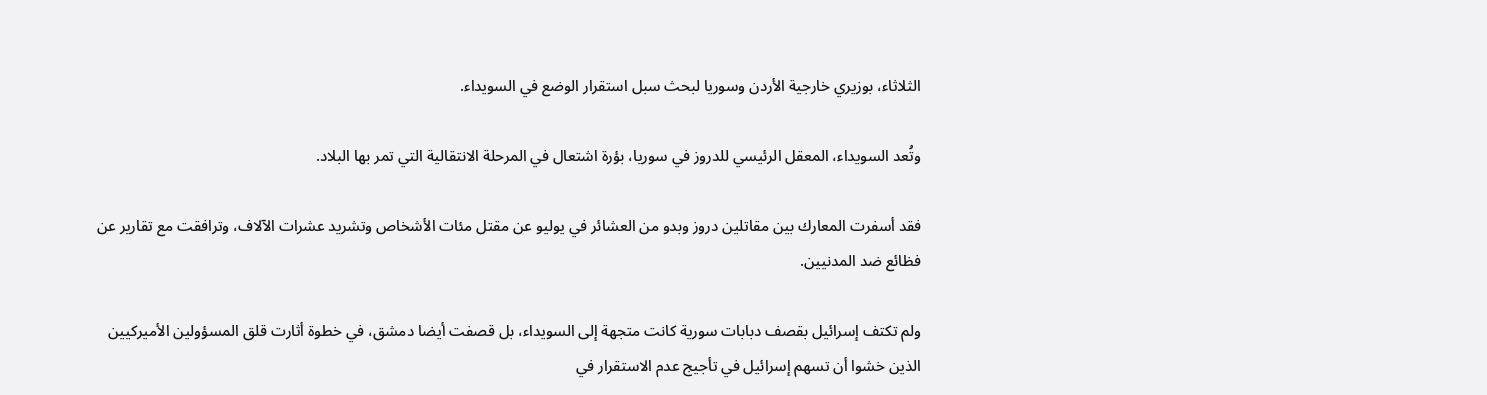الثلاثاء، بوزيري خارجية الأردن وسوريا لبحث سبل استقرار الوضع في السويداء.

وتُعد السويداء، المعقل الرئيسي للدروز في سوريا، بؤرة اشتعال في المرحلة الانتقالية التي تمر بها البلاد.

فقد أسفرت المعارك بين مقاتلين دروز وبدو من العشائر في يوليو عن مقتل مئات الأشخاص وتشريد عشرات الآلاف، وترافقت مع تقارير عن فظائع ضد المدنيين.

ولم تكتف إسرائيل بقصف دبابات سورية كانت متجهة إلى السويداء، بل قصفت أيضا دمشق، في خطوة أثارت قلق المسؤولين الأميركيين الذين خشوا أن تسهم إسرائيل في تأجيج عدم الاستقرار في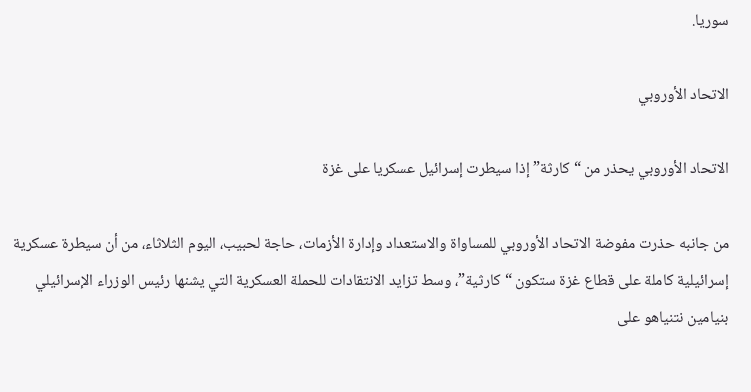سوريا.

الاتحاد الأوروبي

الاتحاد الأوروبي يحذر من “كارثة” إذا سيطرت إسرائيل عسكريا على غزة

من جانبه حذرت مفوضة الاتحاد الأوروبي للمساواة والاستعداد وإدارة الأزمات، حاجة لحبيب، اليوم الثلاثاء، من أن سيطرة عسكرية إسرائيلية كاملة على قطاع غزة ستكون “كارثية”، وسط تزايد الانتقادات للحملة العسكرية التي يشنها رئيس الوزراء الإسرائيلي بنيامين نتنياهو على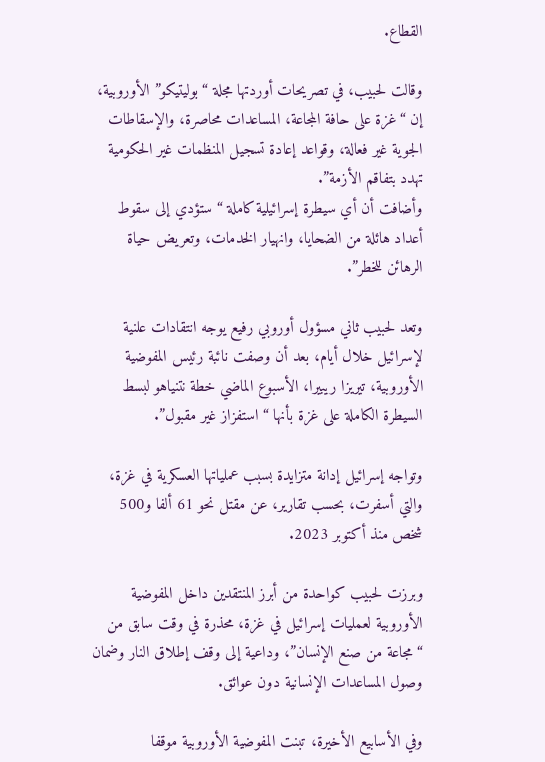القطاع.

وقالت لحبيب، في تصريحات أوردتها مجلة “بوليتيكو” الأوروبية، إن “غزة على حافة المجاعة، المساعدات محاصرة، والإسقاطات الجوية غير فعالة، وقواعد إعادة تسجيل المنظمات غير الحكومية تهدد بتفاقم الأزمة”.
وأضافت أن أي سيطرة إسرائيلية كاملة “ستؤدي إلى سقوط أعداد هائلة من الضحايا، وانهيار الخدمات، وتعريض حياة الرهائن للخطر”.

وتعد لحبيب ثاني مسؤول أوروبي رفيع يوجه انتقادات علنية لإسرائيل خلال أيام، بعد أن وصفت نائبة رئيس المفوضية الأوروبية، تيريزا ريبيرا، الأسبوع الماضي خطة نتنياهو لبسط السيطرة الكاملة على غزة بأنها “استفزاز غير مقبول”.

وتواجه إسرائيل إدانة متزايدة بسبب عملياتها العسكرية في غزة، والتي أسفرت، بحسب تقارير، عن مقتل نحو 61 ألفا و500 شخص منذ أكتوبر 2023.

وبرزت لحبيب كواحدة من أبرز المنتقدين داخل المفوضية الأوروبية لعمليات إسرائيل في غزة، محذرة في وقت سابق من “مجاعة من صنع الإنسان”، وداعية إلى وقف إطلاق النار وضمان وصول المساعدات الإنسانية دون عوائق.

وفي الأسابيع الأخيرة، تبنت المفوضية الأوروبية موقفا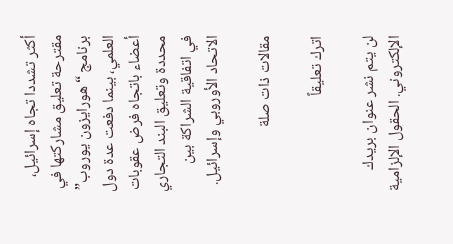أكثر تشددا تجاه إسرائيل، مقترحة تعليق مشاركتها في برنامج “هورايزون يوروب” العلمي، بينما دفعت عدة دول أعضاء باتجاه فرض عقوبات محددة وتعليق البند التجاري في اتفاقية الشراكة بين الاتحاد الأوروبي وإسرائيل.

مقالات ذات صلة

اترك تعليقاً

لن يتم نشر عنوان بريدك الإلكتروني. الحقول الإلزامية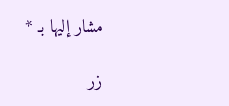مشار إليها بـ *

زر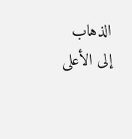الذهاب إلى الأعلى